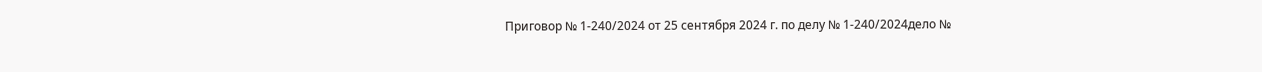Приговор № 1-240/2024 от 25 сентября 2024 г. по делу № 1-240/2024дело №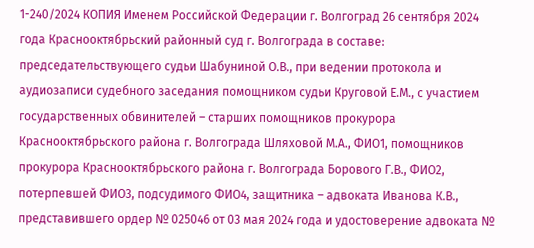1-240/2024 КОПИЯ Именем Российской Федерации г. Волгоград 26 сентября 2024 года Краснооктябрьский районный суд г. Волгограда в составе: председательствующего судьи Шабуниной О.В., при ведении протокола и аудиозаписи судебного заседания помощником судьи Круговой Е.М., с участием государственных обвинителей – старших помощников прокурора Краснооктябрьского района г. Волгограда Шляховой М.А., ФИО1, помощников прокурора Краснооктябрьского района г. Волгограда Борового Г.В., ФИО2, потерпевшей ФИО3, подсудимого ФИО4, защитника – адвоката Иванова К.В., представившего ордер № 025046 от 03 мая 2024 года и удостоверение адвоката №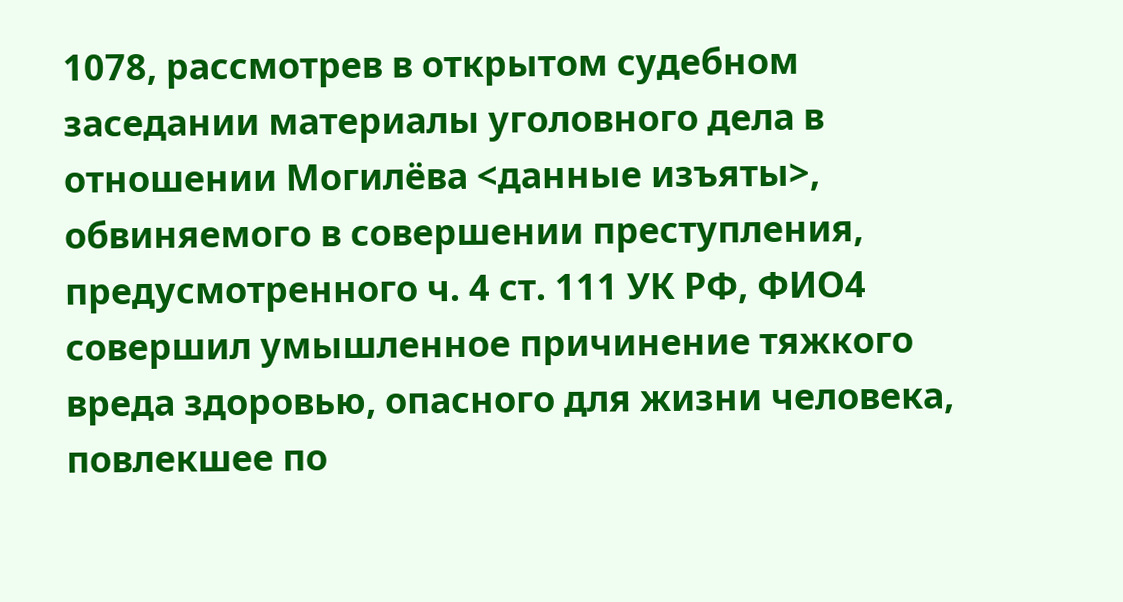1078, рассмотрев в открытом судебном заседании материалы уголовного дела в отношении Могилёва <данные изъяты>, обвиняемого в совершении преступления, предусмотренного ч. 4 ст. 111 УК РФ, ФИО4 совершил умышленное причинение тяжкого вреда здоровью, опасного для жизни человека, повлекшее по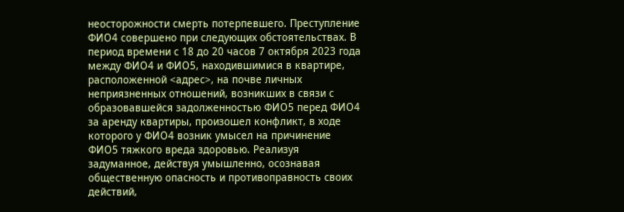неосторожности смерть потерпевшего. Преступление ФИО4 совершено при следующих обстоятельствах. В период времени с 18 до 20 часов 7 октября 2023 года между ФИО4 и ФИО5, находившимися в квартире, расположенной <адрес>, на почве личных неприязненных отношений, возникших в связи с образовавшейся задолженностью ФИО5 перед ФИО4 за аренду квартиры, произошел конфликт, в ходе которого у ФИО4 возник умысел на причинение ФИО5 тяжкого вреда здоровью. Реализуя задуманное, действуя умышленно, осознавая общественную опасность и противоправность своих действий,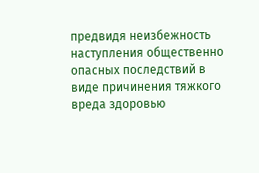предвидя неизбежность наступления общественно опасных последствий в виде причинения тяжкого вреда здоровью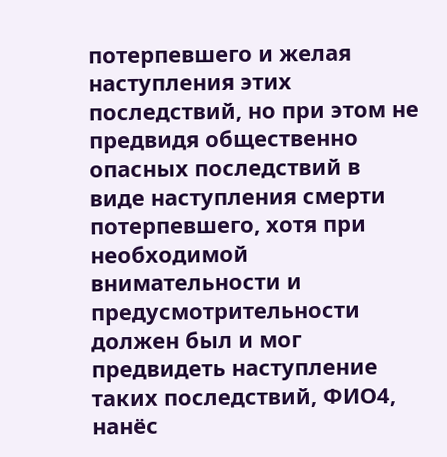потерпевшего и желая наступления этих последствий, но при этом не предвидя общественно опасных последствий в виде наступления смерти потерпевшего, хотя при необходимой внимательности и предусмотрительности должен был и мог предвидеть наступление таких последствий, ФИО4, нанёс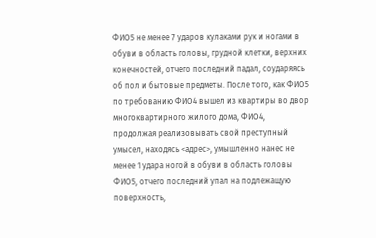ФИО5 не менее 7 ударов кулаками рук и ногами в обуви в область головы, грудной клетки, верхних конечностей, отчего последний падал, соударяясь об пол и бытовые предметы. После того, как ФИО5 по требованию ФИО4 вышел из квартиры во двор многоквартирного жилого дома, ФИО4, продолжая реализовывать свой преступный умысел, находясь <адрес>, умышленно нанес не менее 1 удара ногой в обуви в область головы ФИО5, отчего последний упал на подлежащую поверхность,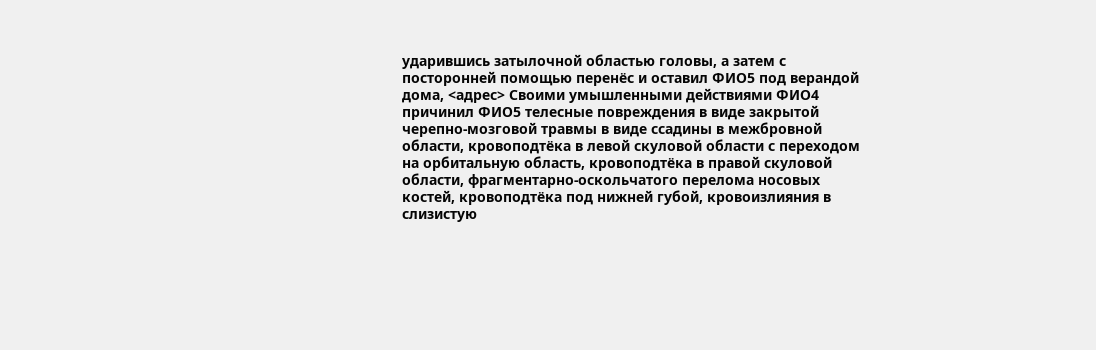ударившись затылочной областью головы, а затем с посторонней помощью перенёс и оставил ФИО5 под верандой дома, <адрес> Своими умышленными действиями ФИО4 причинил ФИО5 телесные повреждения в виде закрытой черепно-мозговой травмы в виде ссадины в межбровной области, кровоподтёка в левой скуловой области с переходом на орбитальную область, кровоподтёка в правой скуловой области, фрагментарно-оскольчатого перелома носовых костей, кровоподтёка под нижней губой, кровоизлияния в слизистую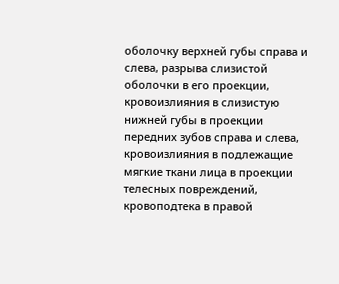оболочку верхней губы справа и слева, разрыва слизистой оболочки в его проекции, кровоизлияния в слизистую нижней губы в проекции передних зубов справа и слева, кровоизлияния в подлежащие мягкие ткани лица в проекции телесных повреждений, кровоподтека в правой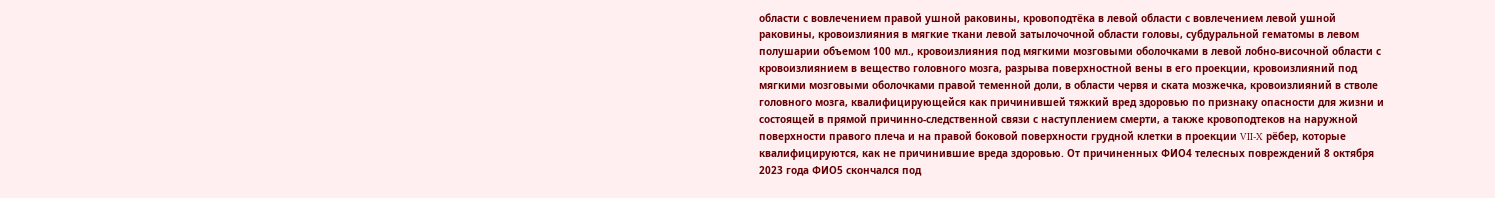области с вовлечением правой ушной раковины, кровоподтёка в левой области с вовлечением левой ушной раковины, кровоизлияния в мягкие ткани левой затылочочной области головы, субдуральной гематомы в левом полушарии объемом 100 мл., кровоизлияния под мягкими мозговыми оболочками в левой лобно-височной области с кровоизлиянием в вещество головного мозга, разрыва поверхностной вены в его проекции, кровоизлияний под мягкими мозговыми оболочками правой теменной доли, в области червя и ската мозжечка, кровоизлияний в стволе головного мозга, квалифицирующейся как причинившей тяжкий вред здоровью по признаку опасности для жизни и состоящей в прямой причинно-следственной связи с наступлением смерти, а также кровоподтеков на наружной поверхности правого плеча и на правой боковой поверхности грудной клетки в проекции VII-X рёбер, которые квалифицируются, как не причинившие вреда здоровью. От причиненных ФИО4 телесных повреждений 8 октября 2023 года ФИО5 скончался под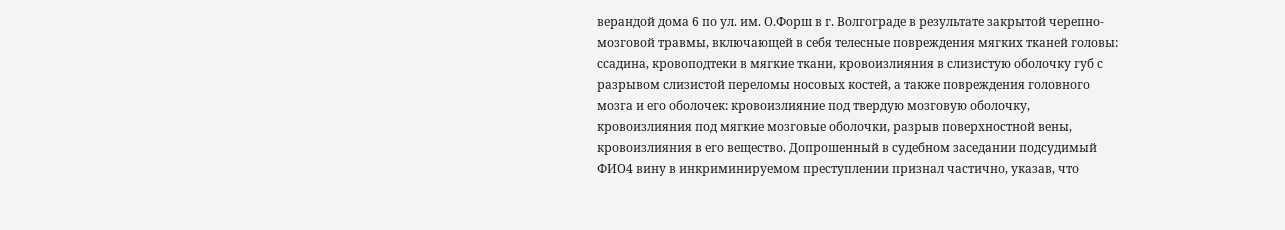верандой дома 6 по ул. им. О.Форш в г. Волгограде в результате закрытой черепно-мозговой травмы, включающей в себя телесные повреждения мягких тканей головы: ссадина, кровоподтеки в мягкие ткани, кровоизлияния в слизистую оболочку губ с разрывом слизистой переломы носовых костей, а также повреждения головного мозга и его оболочек: кровоизлияние под твердую мозговую оболочку, кровоизлияния под мягкие мозговые оболочки, разрыв поверхностной вены, кровоизлияния в его вещество. Допрошенный в судебном заседании подсудимый ФИО4 вину в инкриминируемом преступлении признал частично, указав, что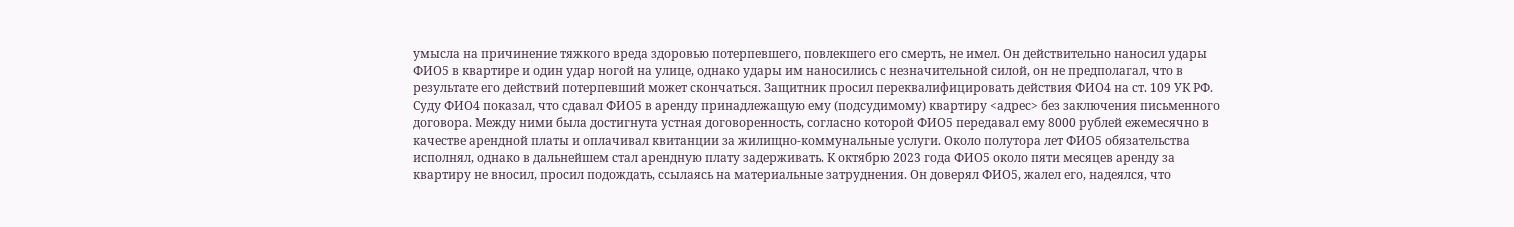умысла на причинение тяжкого вреда здоровью потерпевшего, повлекшего его смерть, не имел. Он действительно наносил удары ФИО5 в квартире и один удар ногой на улице, однако удары им наносились с незначительной силой, он не предполагал, что в результате его действий потерпевший может скончаться. Защитник просил переквалифицировать действия ФИО4 на ст. 109 УК РФ. Суду ФИО4 показал, что сдавал ФИО5 в аренду принадлежащую ему (подсудимому) квартиру <адрес> без заключения письменного договора. Между ними была достигнута устная договоренность, согласно которой ФИО5 передавал ему 8000 рублей ежемесячно в качестве арендной платы и оплачивал квитанции за жилищно-коммунальные услуги. Около полутора лет ФИО5 обязательства исполнял, однако в дальнейшем стал арендную плату задерживать. К октябрю 2023 года ФИО5 около пяти месяцев аренду за квартиру не вносил, просил подождать, ссылаясь на материальные затруднения. Он доверял ФИО5, жалел его, надеялся, что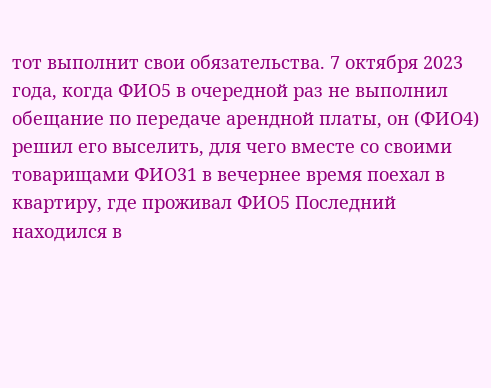тот выполнит свои обязательства. 7 октября 2023 года, когда ФИО5 в очередной раз не выполнил обещание по передаче арендной платы, он (ФИО4) решил его выселить, для чего вместе со своими товарищами ФИО31 в вечернее время поехал в квартиру, где проживал ФИО5 Последний находился в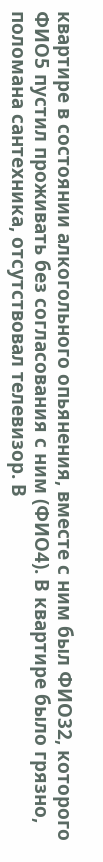квартире в состоянии алкогольного опьянения, вместе с ним был ФИО32, которого ФИО5 пустил проживать без согласования с ним (ФИО4). В квартире было грязно, поломана сантехника, отсутствовал телевизор. В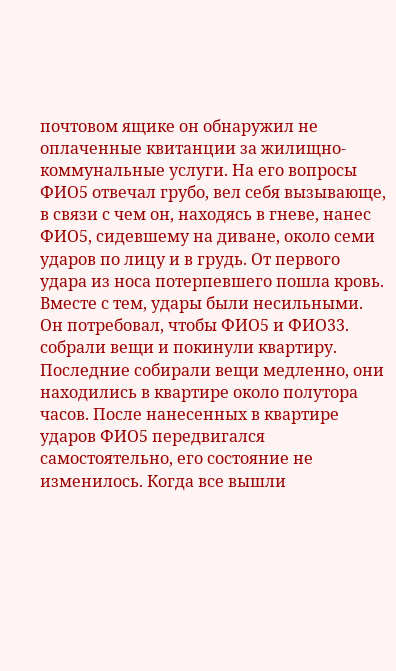почтовом ящике он обнаружил не оплаченные квитанции за жилищно-коммунальные услуги. На его вопросы ФИО5 отвечал грубо, вел себя вызывающе, в связи с чем он, находясь в гневе, нанес ФИО5, сидевшему на диване, около семи ударов по лицу и в грудь. От первого удара из носа потерпевшего пошла кровь. Вместе с тем, удары были несильными. Он потребовал, чтобы ФИО5 и ФИО33. собрали вещи и покинули квартиру. Последние собирали вещи медленно, они находились в квартире около полутора часов. После нанесенных в квартире ударов ФИО5 передвигался самостоятельно, его состояние не изменилось. Когда все вышли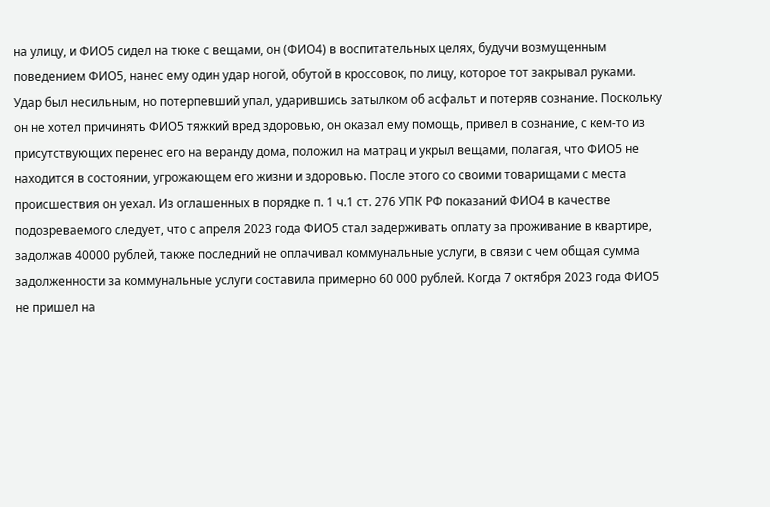на улицу, и ФИО5 сидел на тюке с вещами, он (ФИО4) в воспитательных целях, будучи возмущенным поведением ФИО5, нанес ему один удар ногой, обутой в кроссовок, по лицу, которое тот закрывал руками. Удар был несильным, но потерпевший упал, ударившись затылком об асфальт и потеряв сознание. Поскольку он не хотел причинять ФИО5 тяжкий вред здоровью, он оказал ему помощь, привел в сознание, с кем-то из присутствующих перенес его на веранду дома, положил на матрац и укрыл вещами, полагая, что ФИО5 не находится в состоянии, угрожающем его жизни и здоровью. После этого со своими товарищами с места происшествия он уехал. Из оглашенных в порядке п. 1 ч.1 ст. 276 УПК РФ показаний ФИО4 в качестве подозреваемого следует, что с апреля 2023 года ФИО5 стал задерживать оплату за проживание в квартире, задолжав 40000 рублей, также последний не оплачивал коммунальные услуги, в связи с чем общая сумма задолженности за коммунальные услуги составила примерно 60 000 рублей. Когда 7 октября 2023 года ФИО5 не пришел на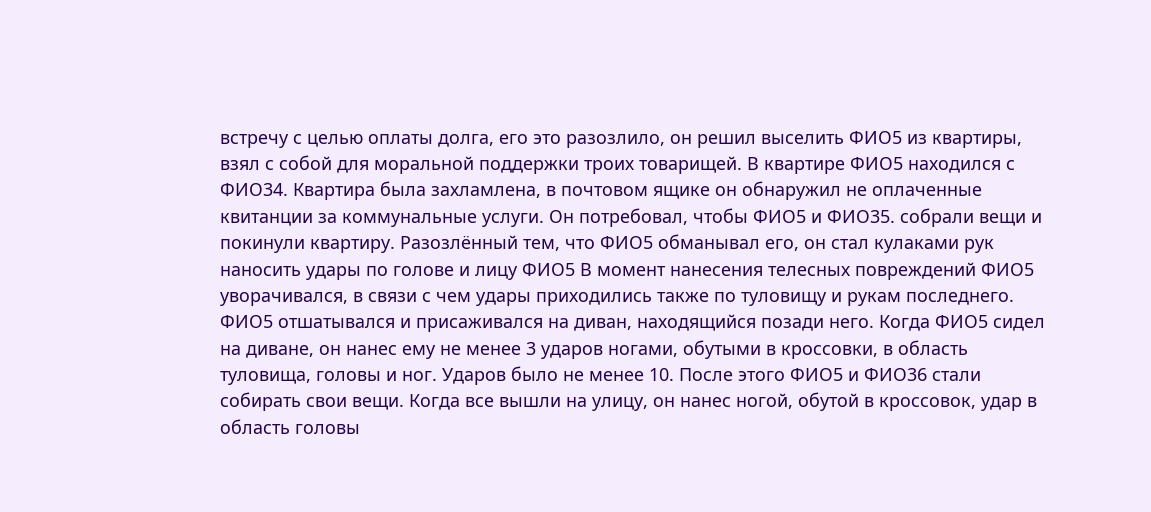встречу с целью оплаты долга, его это разозлило, он решил выселить ФИО5 из квартиры, взял с собой для моральной поддержки троих товарищей. В квартире ФИО5 находился с ФИО34. Квартира была захламлена, в почтовом ящике он обнаружил не оплаченные квитанции за коммунальные услуги. Он потребовал, чтобы ФИО5 и ФИО35. собрали вещи и покинули квартиру. Разозлённый тем, что ФИО5 обманывал его, он стал кулаками рук наносить удары по голове и лицу ФИО5 В момент нанесения телесных повреждений ФИО5 уворачивался, в связи с чем удары приходились также по туловищу и рукам последнего. ФИО5 отшатывался и присаживался на диван, находящийся позади него. Когда ФИО5 сидел на диване, он нанес ему не менее 3 ударов ногами, обутыми в кроссовки, в область туловища, головы и ног. Ударов было не менее 10. После этого ФИО5 и ФИО36 стали собирать свои вещи. Когда все вышли на улицу, он нанес ногой, обутой в кроссовок, удар в область головы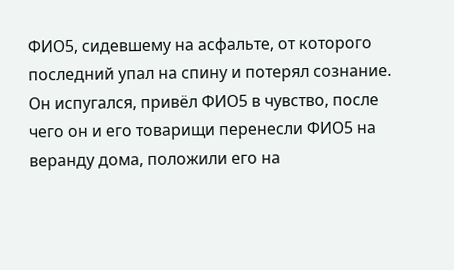ФИО5, сидевшему на асфальте, от которого последний упал на спину и потерял сознание. Он испугался, привёл ФИО5 в чувство, после чего он и его товарищи перенесли ФИО5 на веранду дома, положили его на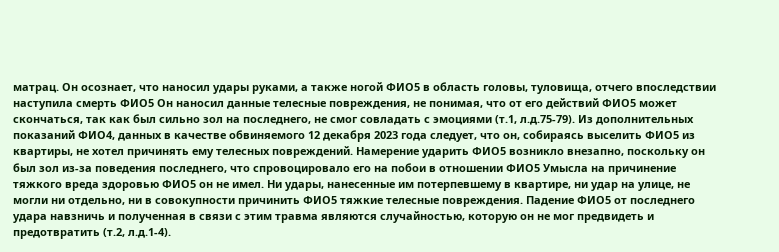матрац. Он осознает, что наносил удары руками, а также ногой ФИО5 в область головы, туловища, отчего впоследствии наступила смерть ФИО5 Он наносил данные телесные повреждения, не понимая, что от его действий ФИО5 может скончаться, так как был сильно зол на последнего, не смог совладать с эмоциями (т.1, л.д.75-79). Из дополнительных показаний ФИО4, данных в качестве обвиняемого 12 декабря 2023 года следует, что он, собираясь выселить ФИО5 из квартиры, не хотел причинять ему телесных повреждений. Намерение ударить ФИО5 возникло внезапно, поскольку он был зол из-за поведения последнего, что спровоцировало его на побои в отношении ФИО5 Умысла на причинение тяжкого вреда здоровью ФИО5 он не имел. Ни удары, нанесенные им потерпевшему в квартире, ни удар на улице, не могли ни отдельно, ни в совокупности причинить ФИО5 тяжкие телесные повреждения. Падение ФИО5 от последнего удара навзничь и полученная в связи с этим травма являются случайностью, которую он не мог предвидеть и предотвратить (т.2, л.д.1-4).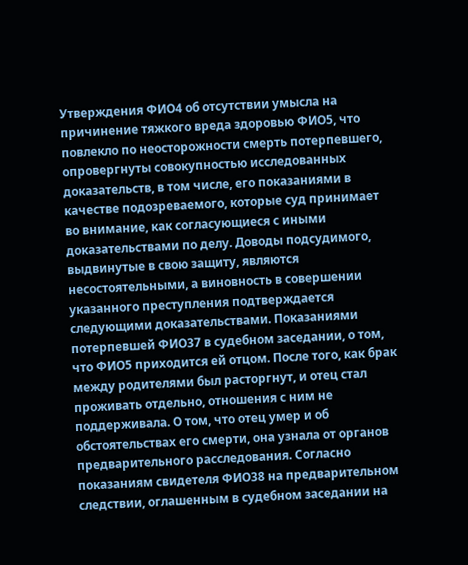Утверждения ФИО4 об отсутствии умысла на причинение тяжкого вреда здоровью ФИО5, что повлекло по неосторожности смерть потерпевшего, опровергнуты совокупностью исследованных доказательств, в том числе, его показаниями в качестве подозреваемого, которые суд принимает во внимание, как согласующиеся с иными доказательствами по делу. Доводы подсудимого, выдвинутые в свою защиту, являются несостоятельными, а виновность в совершении указанного преступления подтверждается следующими доказательствами. Показаниями потерпевшей ФИО37 в судебном заседании, о том, что ФИО5 приходится ей отцом. После того, как брак между родителями был расторгнут, и отец стал проживать отдельно, отношения с ним не поддерживала. О том, что отец умер и об обстоятельствах его смерти, она узнала от органов предварительного расследования. Согласно показаниям свидетеля ФИО38 на предварительном следствии, оглашенным в судебном заседании на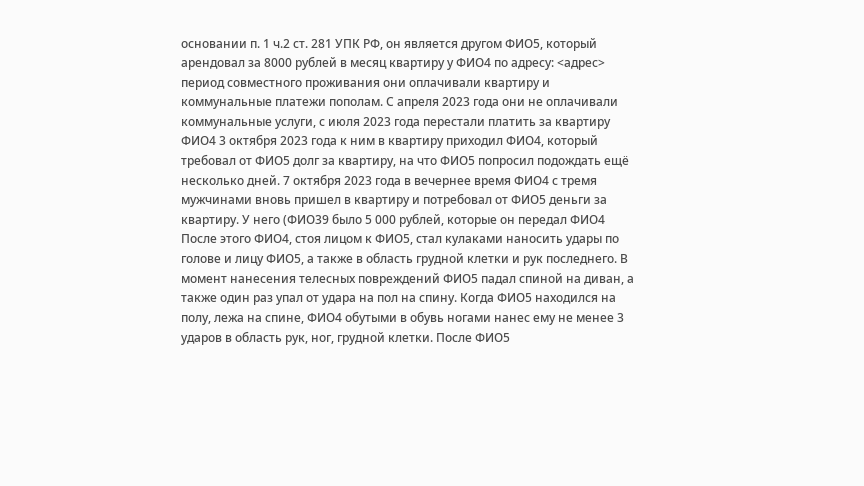основании п. 1 ч.2 ст. 281 УПК РФ, он является другом ФИО5, который арендовал за 8000 рублей в месяц квартиру у ФИО4 по адресу: <адрес> период совместного проживания они оплачивали квартиру и коммунальные платежи пополам. С апреля 2023 года они не оплачивали коммунальные услуги, с июля 2023 года перестали платить за квартиру ФИО4 3 октября 2023 года к ним в квартиру приходил ФИО4, который требовал от ФИО5 долг за квартиру, на что ФИО5 попросил подождать ещё несколько дней. 7 октября 2023 года в вечернее время ФИО4 с тремя мужчинами вновь пришел в квартиру и потребовал от ФИО5 деньги за квартиру. У него (ФИО39 было 5 000 рублей, которые он передал ФИО4 После этого ФИО4, стоя лицом к ФИО5, стал кулаками наносить удары по голове и лицу ФИО5, а также в область грудной клетки и рук последнего. В момент нанесения телесных повреждений ФИО5 падал спиной на диван, а также один раз упал от удара на пол на спину. Когда ФИО5 находился на полу, лежа на спине, ФИО4 обутыми в обувь ногами нанес ему не менее 3 ударов в область рук, ног, грудной клетки. После ФИО5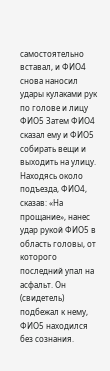самостоятельно вставал, и ФИО4 снова наносил удары кулаками рук по голове и лицу ФИО5 Затем ФИО4 сказал ему и ФИО5 собирать вещи и выходить на улицу. Находясь около подъезда, ФИО4, сказав: «На прощание», нанес удар рукой ФИО5 в область головы, от которого последний упал на асфальт. Он (свидетель) подбежал к нему, ФИО5 находился без сознания.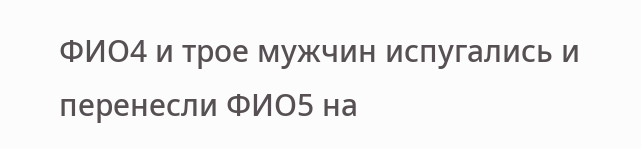ФИО4 и трое мужчин испугались и перенесли ФИО5 на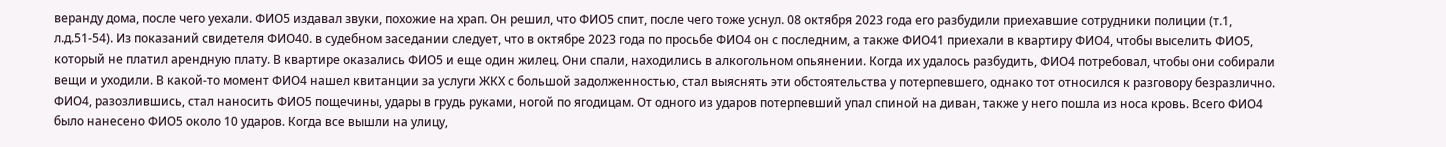веранду дома, после чего уехали. ФИО5 издавал звуки, похожие на храп. Он решил, что ФИО5 спит, после чего тоже уснул. 08 октября 2023 года его разбудили приехавшие сотрудники полиции (т.1, л.д.51-54). Из показаний свидетеля ФИО40. в судебном заседании следует, что в октябре 2023 года по просьбе ФИО4 он с последним, а также ФИО41 приехали в квартиру ФИО4, чтобы выселить ФИО5, который не платил арендную плату. В квартире оказались ФИО5 и еще один жилец. Они спали, находились в алкогольном опьянении. Когда их удалось разбудить, ФИО4 потребовал, чтобы они собирали вещи и уходили. В какой-то момент ФИО4 нашел квитанции за услуги ЖКХ с большой задолженностью, стал выяснять эти обстоятельства у потерпевшего, однако тот относился к разговору безразлично. ФИО4, разозлившись, стал наносить ФИО5 пощечины, удары в грудь руками, ногой по ягодицам. От одного из ударов потерпевший упал спиной на диван, также у него пошла из носа кровь. Всего ФИО4 было нанесено ФИО5 около 10 ударов. Когда все вышли на улицу,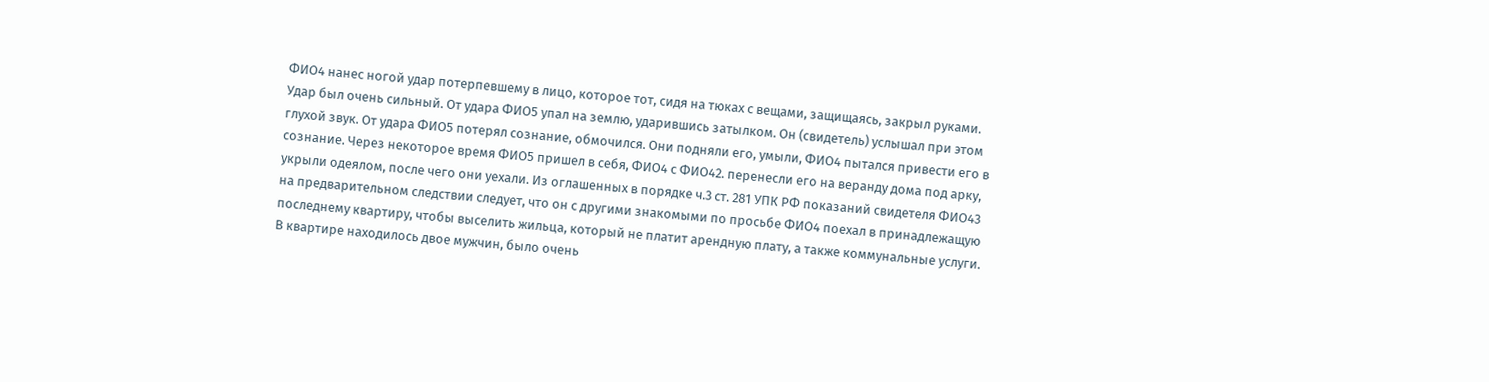ФИО4 нанес ногой удар потерпевшему в лицо, которое тот, сидя на тюках с вещами, защищаясь, закрыл руками. Удар был очень сильный. От удара ФИО5 упал на землю, ударившись затылком. Он (свидетель) услышал при этом глухой звук. От удара ФИО5 потерял сознание, обмочился. Они подняли его, умыли, ФИО4 пытался привести его в сознание. Через некоторое время ФИО5 пришел в себя, ФИО4 с ФИО42. перенесли его на веранду дома под арку, укрыли одеялом, после чего они уехали. Из оглашенных в порядке ч.3 ст. 281 УПК РФ показаний свидетеля ФИО43 на предварительном следствии следует, что он с другими знакомыми по просьбе ФИО4 поехал в принадлежащую последнему квартиру, чтобы выселить жильца, который не платит арендную плату, а также коммунальные услуги. В квартире находилось двое мужчин, было очень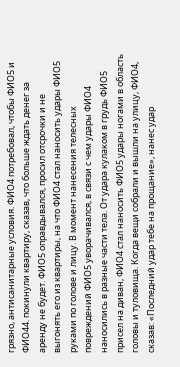грязно, антисанитарные условия. ФИО4 потребовал, чтобы ФИО5 и ФИО44. покинули квартиру, сказав, что больше ждать денег за аренду не будет. ФИО5 оправдывался, просил отсрочки и не выгонять его из квартиры, на что ФИО4 стал наносить удары ФИО5 руками по голове и лицу. В момент нанесения телесных повреждений ФИО5 уворачивался, в связи с чем удары ФИО4 наносились в разные части тела. От удара кулаком в грудь ФИО5 присел на диван, ФИО4 стал наносить ФИО5 удары ногами в область головы и туловища. Когда вещи собрали и вышли на улицу, ФИО4, сказав: «Последний удар тебе на прощание», нанес удар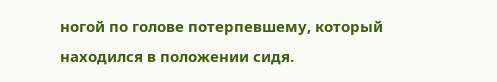ногой по голове потерпевшему, который находился в положении сидя.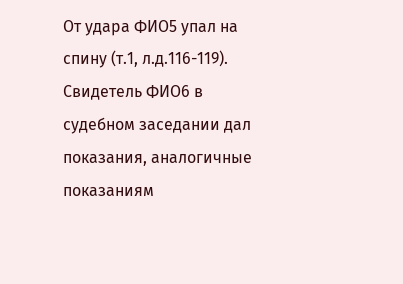От удара ФИО5 упал на спину (т.1, л.д.116-119). Свидетель ФИО6 в судебном заседании дал показания, аналогичные показаниям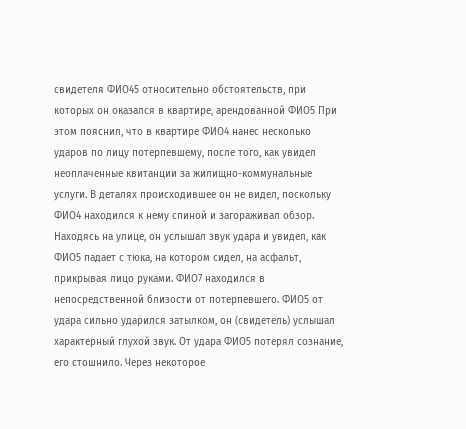свидетеля ФИО45 относительно обстоятельств, при которых он оказался в квартире, арендованной ФИО5 При этом пояснил, что в квартире ФИО4 нанес несколько ударов по лицу потерпевшему, после того, как увидел неоплаченные квитанции за жилищно-коммунальные услуги. В деталях происходившее он не видел, поскольку ФИО4 находился к нему спиной и загораживал обзор. Находясь на улице, он услышал звук удара и увидел, как ФИО5 падает с тюка, на котором сидел, на асфальт, прикрывая лицо руками. ФИО7 находился в непосредственной близости от потерпевшего. ФИО5 от удара сильно ударился затылком, он (свидетель) услышал характерный глухой звук. От удара ФИО5 потерял сознание, его стошнило. Через некоторое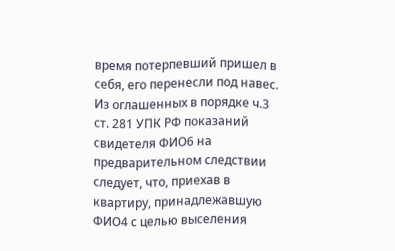время потерпевший пришел в себя, его перенесли под навес. Из оглашенных в порядке ч.3 ст. 281 УПК РФ показаний свидетеля ФИО6 на предварительном следствии следует, что, приехав в квартиру, принадлежавшую ФИО4 с целью выселения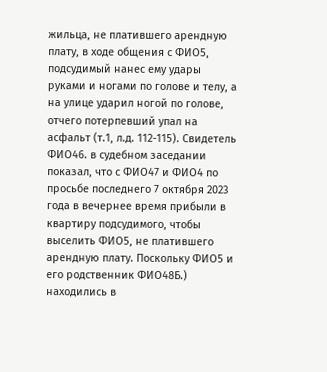жильца, не платившего арендную плату, в ходе общения с ФИО5, подсудимый нанес ему удары руками и ногами по голове и телу, а на улице ударил ногой по голове, отчего потерпевший упал на асфальт (т.1, л.д. 112-115). Свидетель ФИО46. в судебном заседании показал, что с ФИО47 и ФИО4 по просьбе последнего 7 октября 2023 года в вечернее время прибыли в квартиру подсудимого, чтобы выселить ФИО5, не платившего арендную плату. Поскольку ФИО5 и его родственник ФИО48Б.) находились в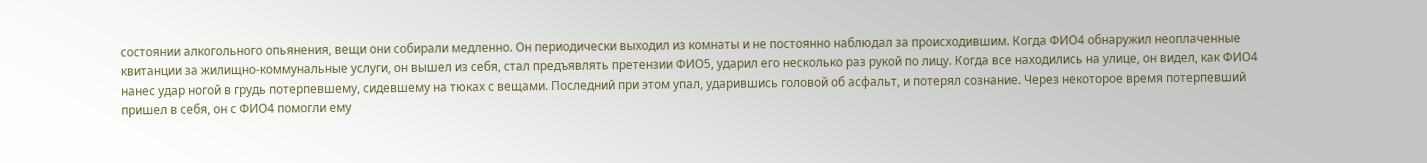состоянии алкогольного опьянения, вещи они собирали медленно. Он периодически выходил из комнаты и не постоянно наблюдал за происходившим. Когда ФИО4 обнаружил неоплаченные квитанции за жилищно-коммунальные услуги, он вышел из себя, стал предъявлять претензии ФИО5, ударил его несколько раз рукой по лицу. Когда все находились на улице, он видел, как ФИО4 нанес удар ногой в грудь потерпевшему, сидевшему на тюках с вещами. Последний при этом упал, ударившись головой об асфальт, и потерял сознание. Через некоторое время потерпевший пришел в себя, он с ФИО4 помогли ему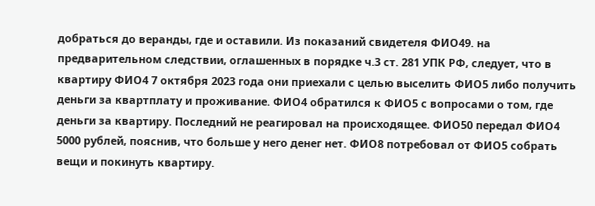добраться до веранды, где и оставили. Из показаний свидетеля ФИО49. на предварительном следствии, оглашенных в порядке ч.3 ст. 281 УПК РФ, следует, что в квартиру ФИО4 7 октября 2023 года они приехали с целью выселить ФИО5 либо получить деньги за квартплату и проживание. ФИО4 обратился к ФИО5 с вопросами о том, где деньги за квартиру. Последний не реагировал на происходящее. ФИО50 передал ФИО4 5000 рублей, пояснив, что больше у него денег нет. ФИО8 потребовал от ФИО5 собрать вещи и покинуть квартиру.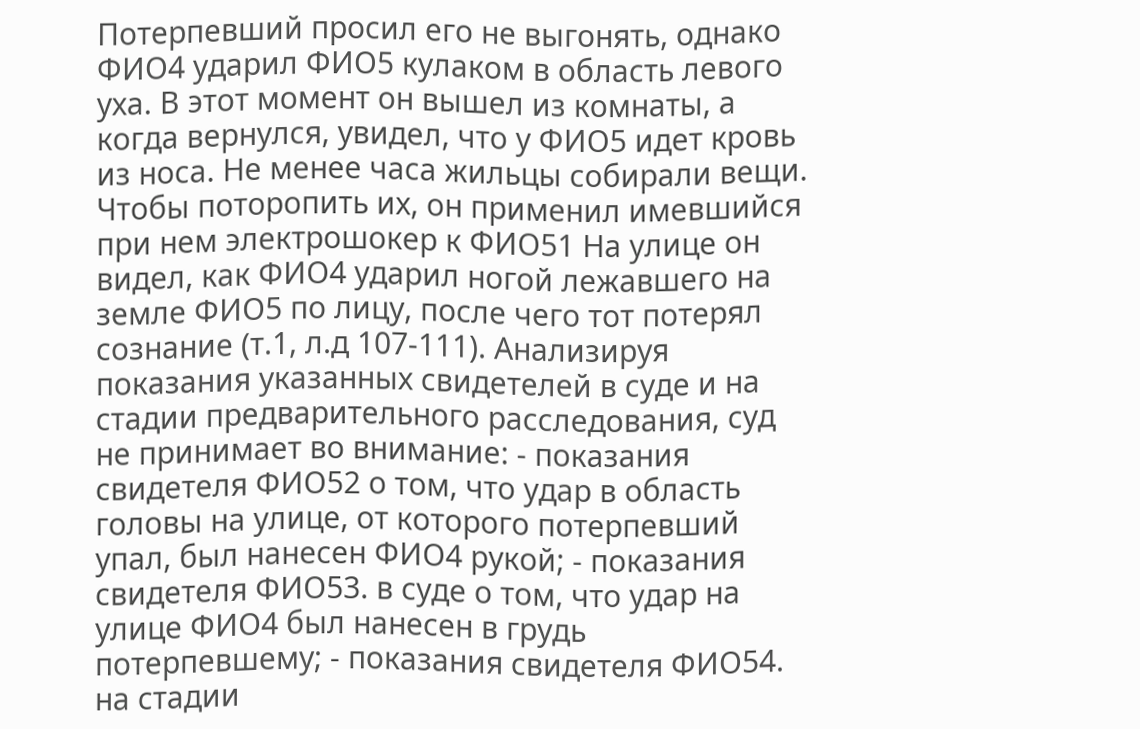Потерпевший просил его не выгонять, однако ФИО4 ударил ФИО5 кулаком в область левого уха. В этот момент он вышел из комнаты, а когда вернулся, увидел, что у ФИО5 идет кровь из носа. Не менее часа жильцы собирали вещи. Чтобы поторопить их, он применил имевшийся при нем электрошокер к ФИО51 На улице он видел, как ФИО4 ударил ногой лежавшего на земле ФИО5 по лицу, после чего тот потерял сознание (т.1, л.д 107-111). Анализируя показания указанных свидетелей в суде и на стадии предварительного расследования, суд не принимает во внимание: - показания свидетеля ФИО52 о том, что удар в область головы на улице, от которого потерпевший упал, был нанесен ФИО4 рукой; - показания свидетеля ФИО53. в суде о том, что удар на улице ФИО4 был нанесен в грудь потерпевшему; - показания свидетеля ФИО54. на стадии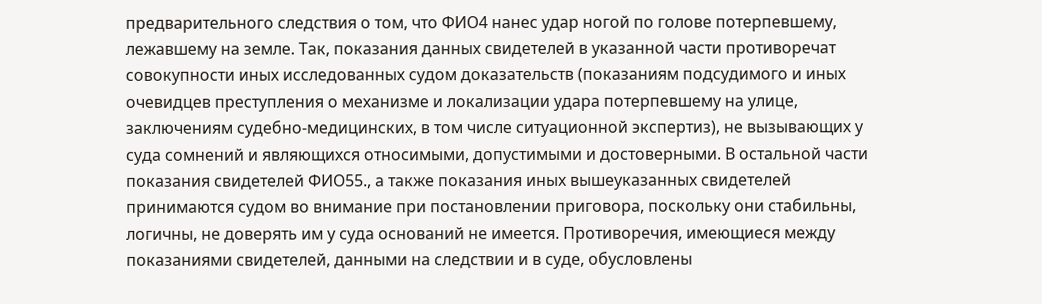предварительного следствия о том, что ФИО4 нанес удар ногой по голове потерпевшему, лежавшему на земле. Так, показания данных свидетелей в указанной части противоречат совокупности иных исследованных судом доказательств (показаниям подсудимого и иных очевидцев преступления о механизме и локализации удара потерпевшему на улице, заключениям судебно-медицинских, в том числе ситуационной экспертиз), не вызывающих у суда сомнений и являющихся относимыми, допустимыми и достоверными. В остальной части показания свидетелей ФИО55., а также показания иных вышеуказанных свидетелей принимаются судом во внимание при постановлении приговора, поскольку они стабильны, логичны, не доверять им у суда оснований не имеется. Противоречия, имеющиеся между показаниями свидетелей, данными на следствии и в суде, обусловлены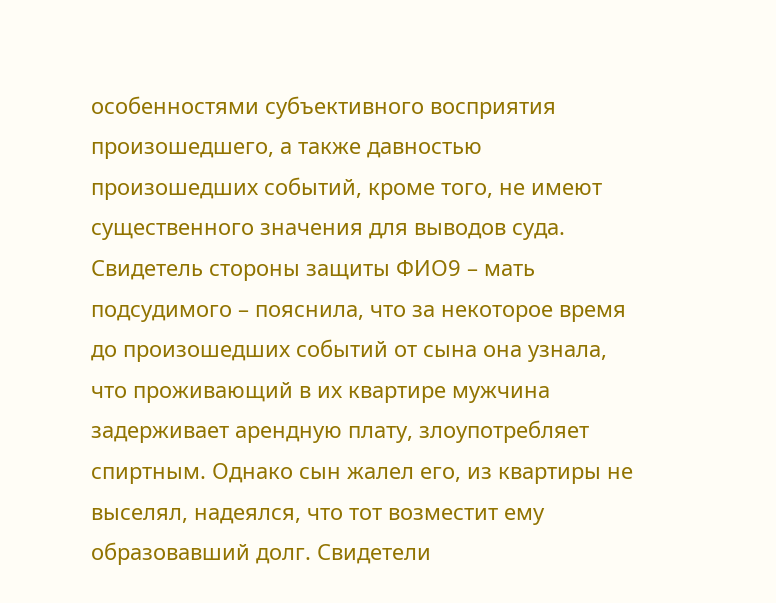особенностями субъективного восприятия произошедшего, а также давностью произошедших событий, кроме того, не имеют существенного значения для выводов суда. Свидетель стороны защиты ФИО9 – мать подсудимого – пояснила, что за некоторое время до произошедших событий от сына она узнала, что проживающий в их квартире мужчина задерживает арендную плату, злоупотребляет спиртным. Однако сын жалел его, из квартиры не выселял, надеялся, что тот возместит ему образовавший долг. Свидетели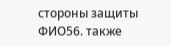стороны защиты ФИО56. также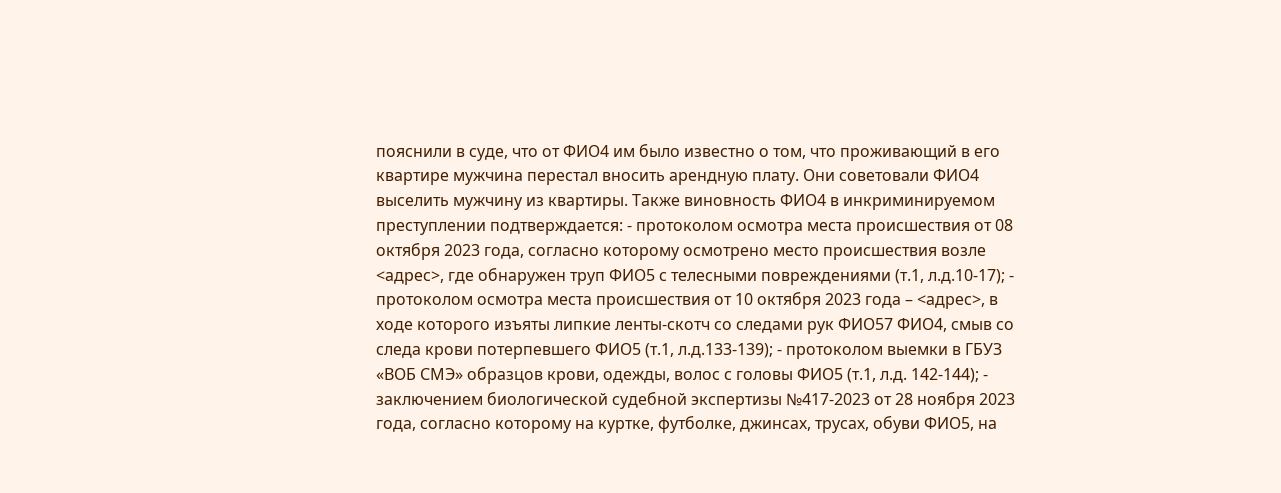пояснили в суде, что от ФИО4 им было известно о том, что проживающий в его квартире мужчина перестал вносить арендную плату. Они советовали ФИО4 выселить мужчину из квартиры. Также виновность ФИО4 в инкриминируемом преступлении подтверждается: - протоколом осмотра места происшествия от 08 октября 2023 года, согласно которому осмотрено место происшествия возле <адрес>, где обнаружен труп ФИО5 с телесными повреждениями (т.1, л.д.10-17); - протоколом осмотра места происшествия от 10 октября 2023 года – <адрес>, в ходе которого изъяты липкие ленты-скотч со следами рук ФИО57 ФИО4, смыв со следа крови потерпевшего ФИО5 (т.1, л.д.133-139); - протоколом выемки в ГБУЗ «ВОБ СМЭ» образцов крови, одежды, волос с головы ФИО5 (т.1, л.д. 142-144); - заключением биологической судебной экспертизы №417-2023 от 28 ноября 2023 года, согласно которому на куртке, футболке, джинсах, трусах, обуви ФИО5, на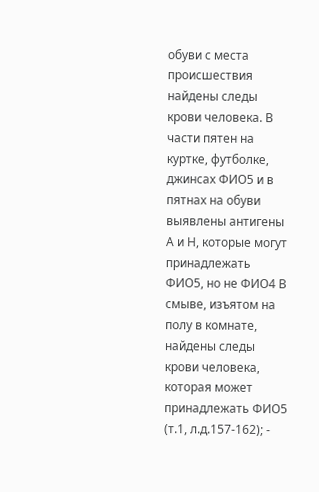обуви с места происшествия найдены следы крови человека. В части пятен на куртке, футболке, джинсах ФИО5 и в пятнах на обуви выявлены антигены А и Н, которые могут принадлежать ФИО5, но не ФИО4 В смыве, изъятом на полу в комнате, найдены следы крови человека, которая может принадлежать ФИО5 (т.1, л.д.157-162); -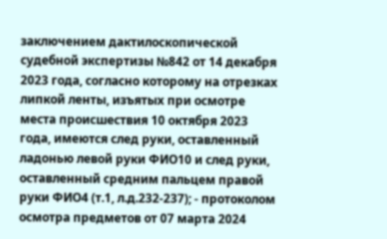заключением дактилоскопической судебной экспертизы №842 от 14 декабря 2023 года, согласно которому на отрезках липкой ленты, изъятых при осмотре места происшествия 10 октября 2023 года, имеются след руки, оставленный ладонью левой руки ФИО10 и след руки, оставленный средним пальцем правой руки ФИО4 (т.1, л.д.232-237); - протоколом осмотра предметов от 07 марта 2024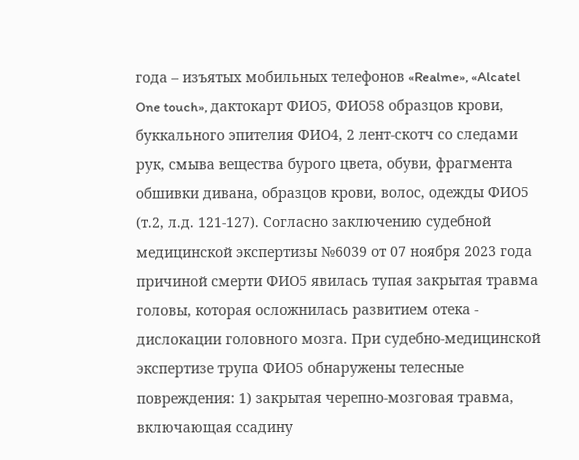года – изъятых мобильных телефонов «Realme», «Alcatel One touch», дактокарт ФИО5, ФИО58 образцов крови, буккального эпителия ФИО4, 2 лент-скотч со следами рук, смыва вещества бурого цвета, обуви, фрагмента обшивки дивана, образцов крови, волос, одежды ФИО5 (т.2, л.д. 121-127). Согласно заключению судебной медицинской экспертизы №6039 от 07 ноября 2023 года причиной смерти ФИО5 явилась тупая закрытая травма головы, которая осложнилась развитием отека - дислокации головного мозга. При судебно-медицинской экспертизе трупа ФИО5 обнаружены телесные повреждения: 1) закрытая черепно-мозговая травма, включающая ссадину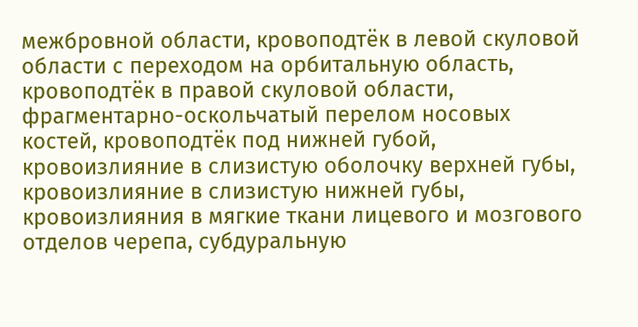межбровной области, кровоподтёк в левой скуловой области с переходом на орбитальную область, кровоподтёк в правой скуловой области, фрагментарно-оскольчатый перелом носовых костей, кровоподтёк под нижней губой, кровоизлияние в слизистую оболочку верхней губы, кровоизлияние в слизистую нижней губы, кровоизлияния в мягкие ткани лицевого и мозгового отделов черепа, субдуральную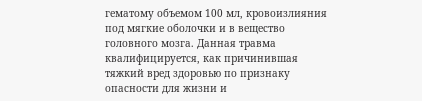гематому объемом 100 мл, кровоизлияния под мягкие оболочки и в вещество головного мозга. Данная травма квалифицируется, как причинившая тяжкий вред здоровью по признаку опасности для жизни и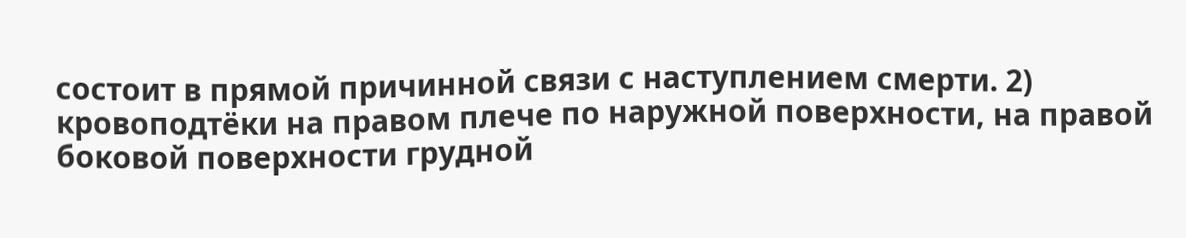состоит в прямой причинной связи с наступлением смерти. 2) кровоподтёки на правом плече по наружной поверхности, на правой боковой поверхности грудной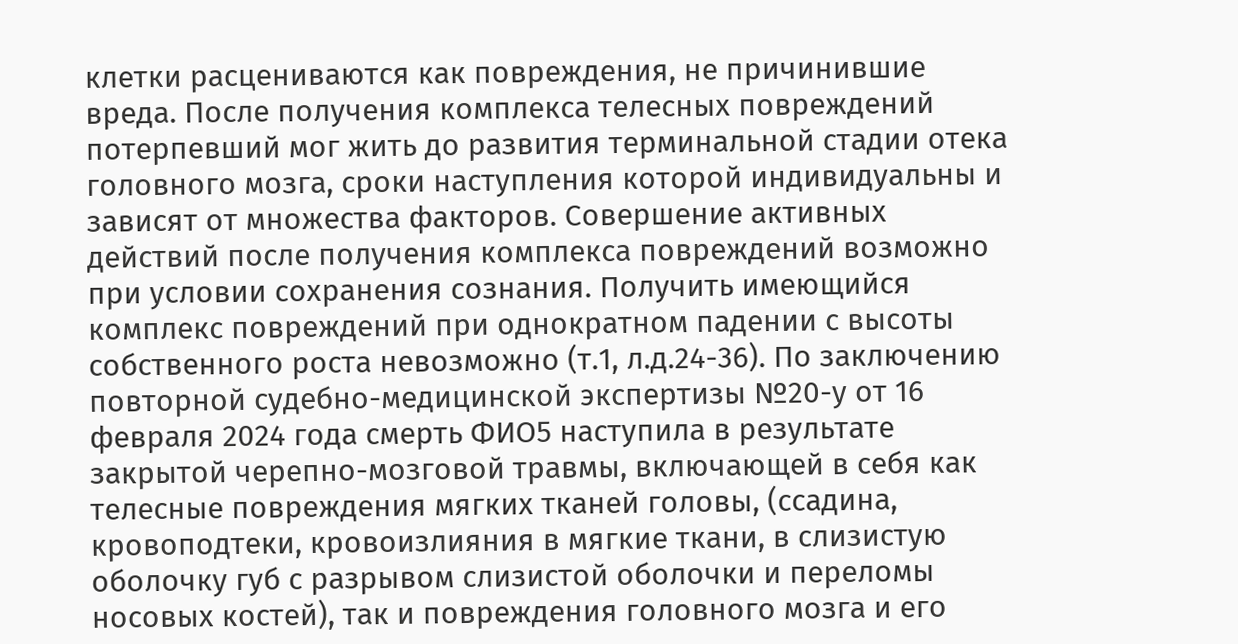клетки расцениваются как повреждения, не причинившие вреда. После получения комплекса телесных повреждений потерпевший мог жить до развития терминальной стадии отека головного мозга, сроки наступления которой индивидуальны и зависят от множества факторов. Совершение активных действий после получения комплекса повреждений возможно при условии сохранения сознания. Получить имеющийся комплекс повреждений при однократном падении с высоты собственного роста невозможно (т.1, л.д.24-36). По заключению повторной судебно-медицинской экспертизы №20-у от 16 февраля 2024 года смерть ФИО5 наступила в результате закрытой черепно-мозговой травмы, включающей в себя как телесные повреждения мягких тканей головы, (ссадина, кровоподтеки, кровоизлияния в мягкие ткани, в слизистую оболочку губ с разрывом слизистой оболочки и переломы носовых костей), так и повреждения головного мозга и его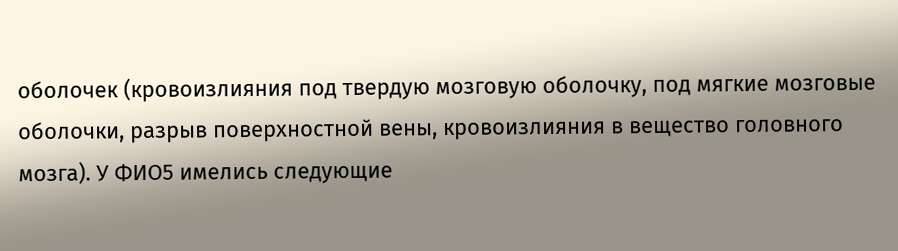оболочек (кровоизлияния под твердую мозговую оболочку, под мягкие мозговые оболочки, разрыв поверхностной вены, кровоизлияния в вещество головного мозга). У ФИО5 имелись следующие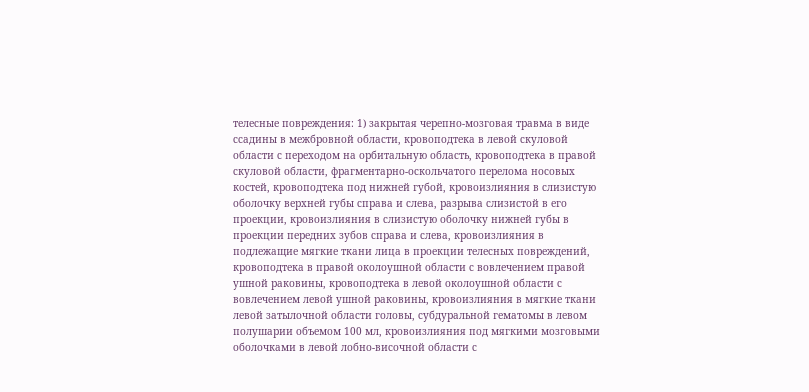телесные повреждения: 1) закрытая черепно-мозговая травма в виде ссадины в межбровной области, кровоподтека в левой скуловой области с переходом на орбитальную область, кровоподтека в правой скуловой области, фрагментарно-оскольчатого перелома носовых костей, кровоподтека под нижней губой, кровоизлияния в слизистую оболочку верхней губы справа и слева, разрыва слизистой в его проекции, кровоизлияния в слизистую оболочку нижней губы в проекции передних зубов справа и слева, кровоизлияния в подлежащие мягкие ткани лица в проекции телесных повреждений, кровоподтека в правой околоушной области с вовлечением правой ушной раковины, кровоподтека в левой околоушной области с вовлечением левой ушной раковины, кровоизлияния в мягкие ткани левой затылочной области головы, субдуральной гематомы в левом полушарии объемом 100 мл, кровоизлияния под мягкими мозговыми оболочками в левой лобно-височной области с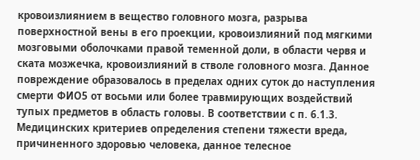кровоизлиянием в вещество головного мозга, разрыва поверхностной вены в его проекции, кровоизлияний под мягкими мозговыми оболочками правой теменной доли, в области червя и ската мозжечка, кровоизлияний в стволе головного мозга. Данное повреждение образовалось в пределах одних суток до наступления смерти ФИО5 от восьми или более травмирующих воздействий тупых предметов в область головы. В соответствии с п. 6.1.3. Медицинских критериев определения степени тяжести вреда, причиненного здоровью человека, данное телесное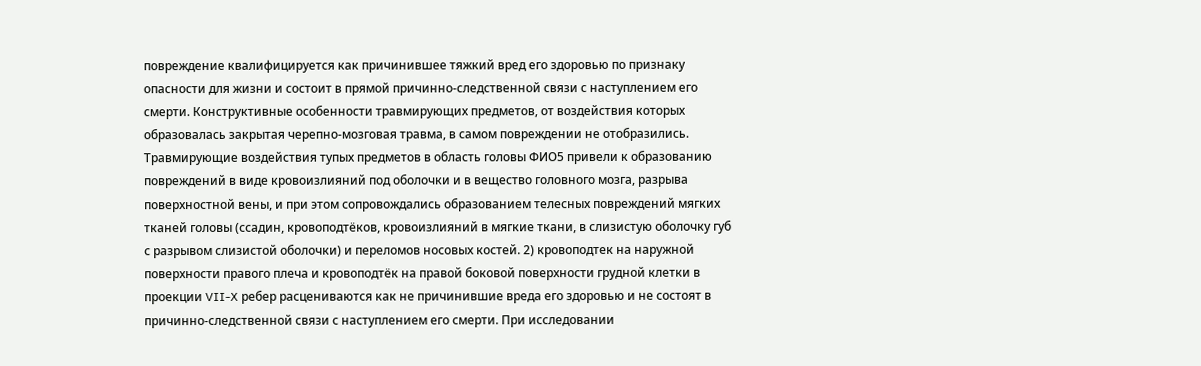повреждение квалифицируется как причинившее тяжкий вред его здоровью по признаку опасности для жизни и состоит в прямой причинно-следственной связи с наступлением его смерти. Конструктивные особенности травмирующих предметов, от воздействия которых образовалась закрытая черепно-мозговая травма, в самом повреждении не отобразились. Травмирующие воздействия тупых предметов в область головы ФИО5 привели к образованию повреждений в виде кровоизлияний под оболочки и в вещество головного мозга, разрыва поверхностной вены, и при этом сопровождались образованием телесных повреждений мягких тканей головы (ссадин, кровоподтёков, кровоизлияний в мягкие ткани, в слизистую оболочку губ с разрывом слизистой оболочки) и переломов носовых костей. 2) кровоподтек на наружной поверхности правого плеча и кровоподтёк на правой боковой поверхности грудной клетки в проекции VII-X ребер расцениваются как не причинившие вреда его здоровью и не состоят в причинно-следственной связи с наступлением его смерти. При исследовании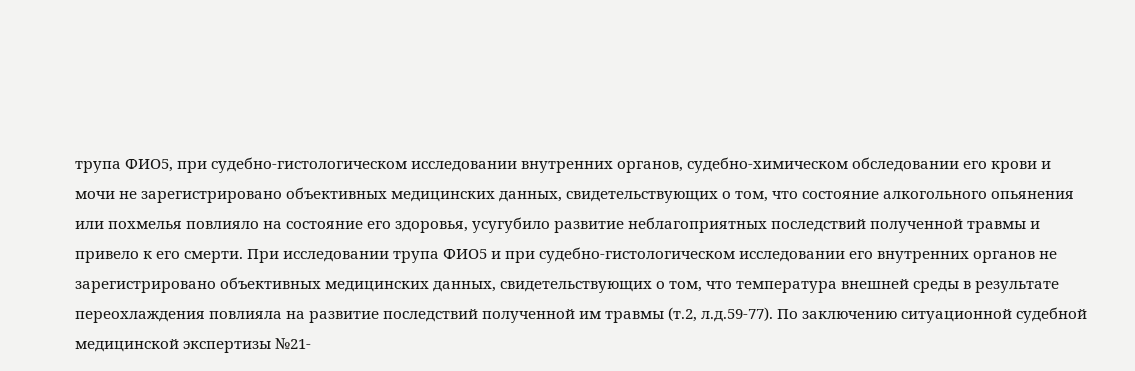трупа ФИО5, при судебно-гистологическом исследовании внутренних органов, судебно-химическом обследовании его крови и мочи не зарегистрировано объективных медицинских данных, свидетельствующих о том, что состояние алкогольного опьянения или похмелья повлияло на состояние его здоровья, усугубило развитие неблагоприятных последствий полученной травмы и привело к его смерти. При исследовании трупа ФИО5 и при судебно-гистологическом исследовании его внутренних органов не зарегистрировано объективных медицинских данных, свидетельствующих о том, что температура внешней среды в результате переохлаждения повлияла на развитие последствий полученной им травмы (т.2, л.д.59-77). По заключению ситуационной судебной медицинской экспертизы №21-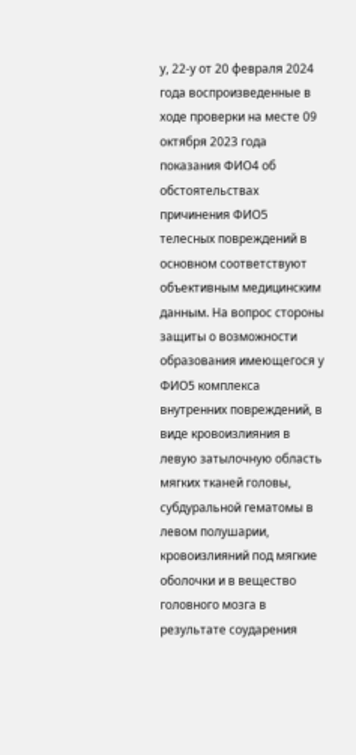у, 22-у от 20 февраля 2024 года воспроизведенные в ходе проверки на месте 09 октября 2023 года показания ФИО4 об обстоятельствах причинения ФИО5 телесных повреждений в основном соответствуют объективным медицинским данным. На вопрос стороны защиты о возможности образования имеющегося у ФИО5 комплекса внутренних повреждений, в виде кровоизлияния в левую затылочную область мягких тканей головы, субдуральной гематомы в левом полушарии, кровоизлияний под мягкие оболочки и в вещество головного мозга в результате соударения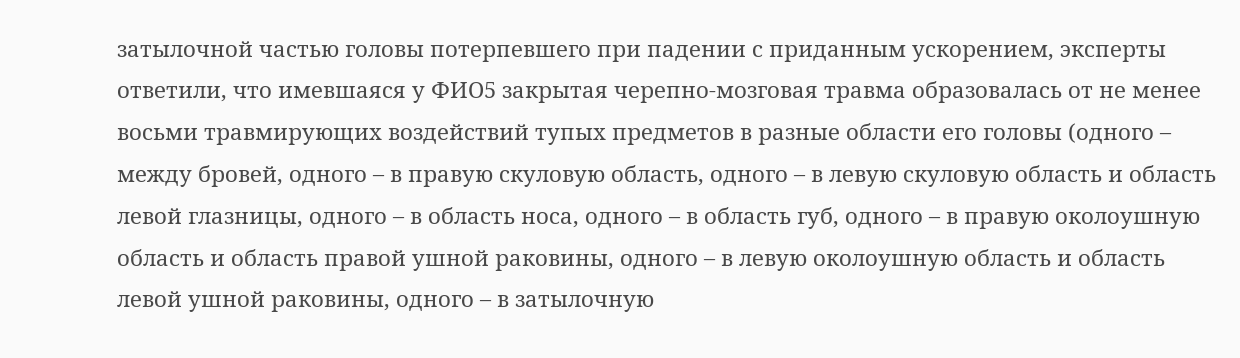затылочной частью головы потерпевшего при падении с приданным ускорением, эксперты ответили, что имевшаяся у ФИО5 закрытая черепно-мозговая травма образовалась от не менее восьми травмирующих воздействий тупых предметов в разные области его головы (одного – между бровей, одного – в правую скуловую область, одного – в левую скуловую область и область левой глазницы, одного – в область носа, одного – в область губ, одного – в правую околоушную область и область правой ушной раковины, одного – в левую околоушную область и область левой ушной раковины, одного – в затылочную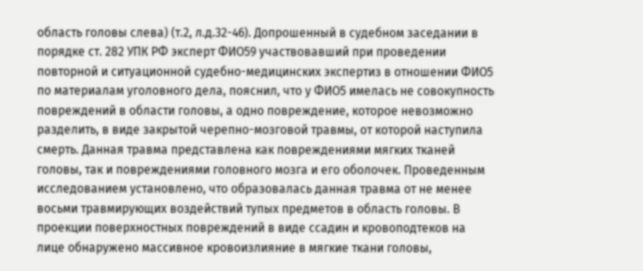область головы слева) (т.2, л.д.32-46). Допрошенный в судебном заседании в порядке ст. 282 УПК РФ эксперт ФИО59 участвовавший при проведении повторной и ситуационной судебно-медицинских экспертиз в отношении ФИО5 по материалам уголовного дела, пояснил, что у ФИО5 имелась не совокупность повреждений в области головы, а одно повреждение, которое невозможно разделить, в виде закрытой черепно-мозговой травмы, от которой наступила смерть. Данная травма представлена как повреждениями мягких тканей головы, так и повреждениями головного мозга и его оболочек. Проведенным исследованием установлено, что образовалась данная травма от не менее восьми травмирующих воздействий тупых предметов в область головы. В проекции поверхностных повреждений в виде ссадин и кровоподтеков на лице обнаружено массивное кровоизлияние в мягкие ткани головы,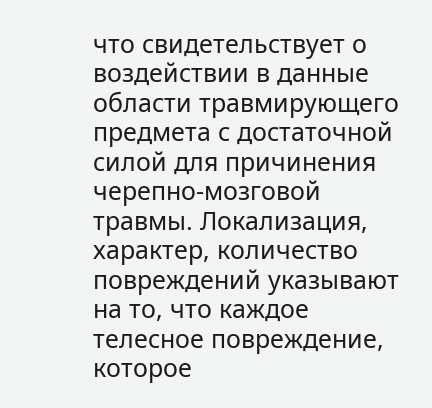что свидетельствует о воздействии в данные области травмирующего предмета с достаточной силой для причинения черепно-мозговой травмы. Локализация, характер, количество повреждений указывают на то, что каждое телесное повреждение, которое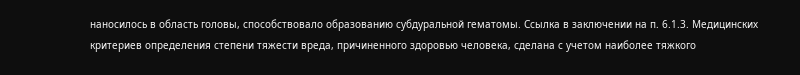наносилось в область головы, способствовало образованию субдуральной гематомы. Ссылка в заключении на п. 6.1.3. Медицинских критериев определения степени тяжести вреда, причиненного здоровью человека, сделана с учетом наиболее тяжкого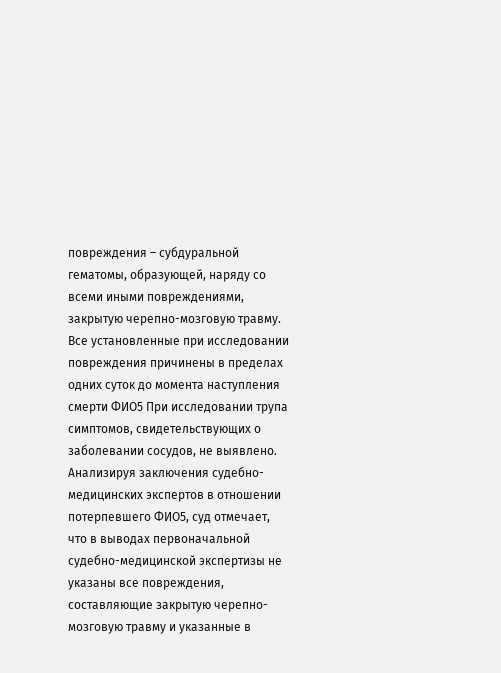повреждения – субдуральной гематомы, образующей, наряду со всеми иными повреждениями, закрытую черепно-мозговую травму. Все установленные при исследовании повреждения причинены в пределах одних суток до момента наступления смерти ФИО5 При исследовании трупа симптомов, свидетельствующих о заболевании сосудов, не выявлено. Анализируя заключения судебно-медицинских экспертов в отношении потерпевшего ФИО5, суд отмечает, что в выводах первоначальной судебно-медицинской экспертизы не указаны все повреждения, составляющие закрытую черепно-мозговую травму и указанные в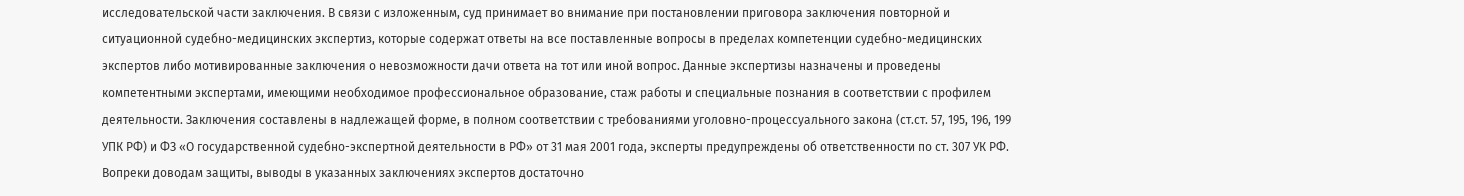исследовательской части заключения. В связи с изложенным, суд принимает во внимание при постановлении приговора заключения повторной и ситуационной судебно-медицинских экспертиз, которые содержат ответы на все поставленные вопросы в пределах компетенции судебно-медицинских экспертов либо мотивированные заключения о невозможности дачи ответа на тот или иной вопрос. Данные экспертизы назначены и проведены компетентными экспертами, имеющими необходимое профессиональное образование, стаж работы и специальные познания в соответствии с профилем деятельности. Заключения составлены в надлежащей форме, в полном соответствии с требованиями уголовно-процессуального закона (ст.ст. 57, 195, 196, 199 УПК РФ) и ФЗ «О государственной судебно-экспертной деятельности в РФ» от 31 мая 2001 года, эксперты предупреждены об ответственности по ст. 307 УК РФ. Вопреки доводам защиты, выводы в указанных заключениях экспертов достаточно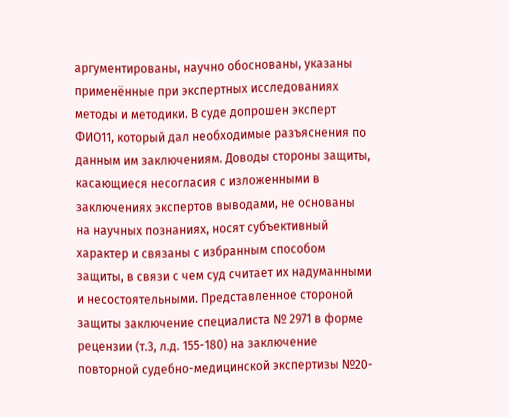аргументированы, научно обоснованы, указаны применённые при экспертных исследованиях методы и методики. В суде допрошен эксперт ФИО11, который дал необходимые разъяснения по данным им заключениям. Доводы стороны защиты, касающиеся несогласия с изложенными в заключениях экспертов выводами, не основаны на научных познаниях, носят субъективный характер и связаны с избранным способом защиты, в связи с чем суд считает их надуманными и несостоятельными. Представленное стороной защиты заключение специалиста № 2971 в форме рецензии (т.3, л.д. 155-180) на заключение повторной судебно-медицинской экспертизы №20-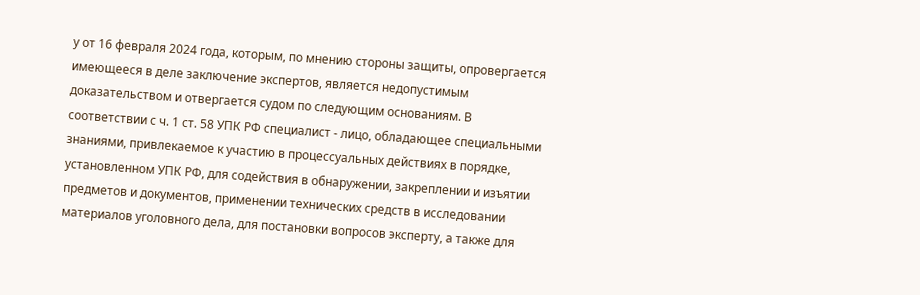у от 16 февраля 2024 года, которым, по мнению стороны защиты, опровергается имеющееся в деле заключение экспертов, является недопустимым доказательством и отвергается судом по следующим основаниям. В соответствии с ч. 1 ст. 58 УПК РФ специалист - лицо, обладающее специальными знаниями, привлекаемое к участию в процессуальных действиях в порядке, установленном УПК РФ, для содействия в обнаружении, закреплении и изъятии предметов и документов, применении технических средств в исследовании материалов уголовного дела, для постановки вопросов эксперту, а также для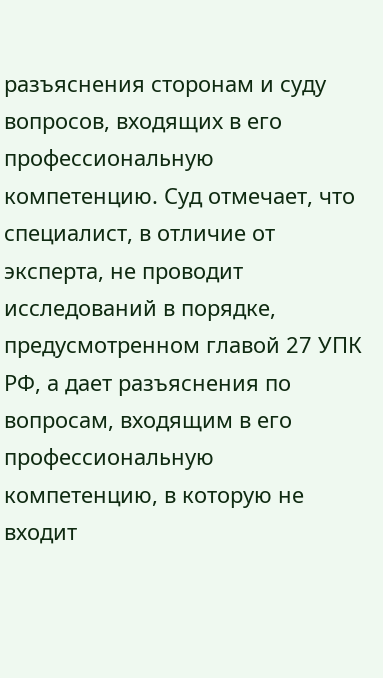разъяснения сторонам и суду вопросов, входящих в его профессиональную компетенцию. Суд отмечает, что специалист, в отличие от эксперта, не проводит исследований в порядке, предусмотренном главой 27 УПК РФ, а дает разъяснения по вопросам, входящим в его профессиональную компетенцию, в которую не входит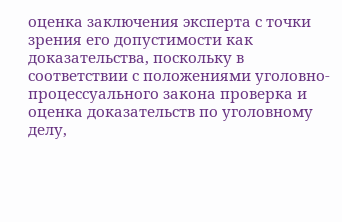оценка заключения эксперта с точки зрения его допустимости как доказательства, поскольку в соответствии с положениями уголовно-процессуального закона проверка и оценка доказательств по уголовному делу,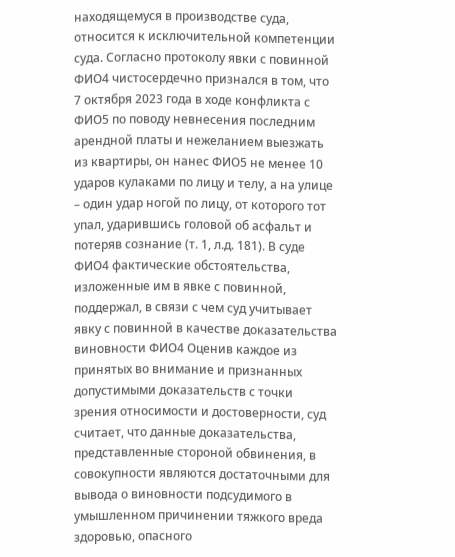находящемуся в производстве суда, относится к исключительной компетенции суда. Согласно протоколу явки с повинной ФИО4 чистосердечно признался в том, что 7 октября 2023 года в ходе конфликта с ФИО5 по поводу невнесения последним арендной платы и нежеланием выезжать из квартиры, он нанес ФИО5 не менее 10 ударов кулаками по лицу и телу, а на улице – один удар ногой по лицу, от которого тот упал, ударившись головой об асфальт и потеряв сознание (т. 1, л.д. 181). В суде ФИО4 фактические обстоятельства, изложенные им в явке с повинной, поддержал, в связи с чем суд учитывает явку с повинной в качестве доказательства виновности ФИО4 Оценив каждое из принятых во внимание и признанных допустимыми доказательств с точки зрения относимости и достоверности, суд считает, что данные доказательства, представленные стороной обвинения, в совокупности являются достаточными для вывода о виновности подсудимого в умышленном причинении тяжкого вреда здоровью, опасного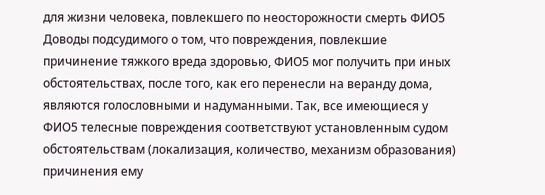для жизни человека, повлекшего по неосторожности смерть ФИО5 Доводы подсудимого о том, что повреждения, повлекшие причинение тяжкого вреда здоровью, ФИО5 мог получить при иных обстоятельствах, после того, как его перенесли на веранду дома, являются голословными и надуманными. Так, все имеющиеся у ФИО5 телесные повреждения соответствуют установленным судом обстоятельствам (локализация, количество, механизм образования) причинения ему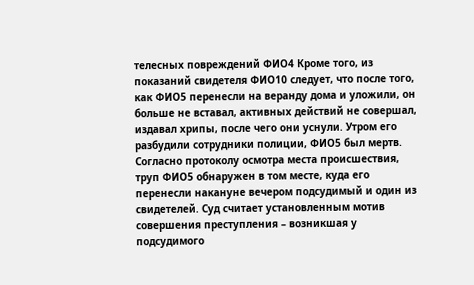телесных повреждений ФИО4 Кроме того, из показаний свидетеля ФИО10 следует, что после того, как ФИО5 перенесли на веранду дома и уложили, он больше не вставал, активных действий не совершал, издавал хрипы, после чего они уснули. Утром его разбудили сотрудники полиции, ФИО5 был мертв. Согласно протоколу осмотра места происшествия, труп ФИО5 обнаружен в том месте, куда его перенесли накануне вечером подсудимый и один из свидетелей. Суд считает установленным мотив совершения преступления – возникшая у подсудимого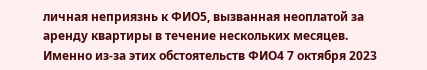личная неприязнь к ФИО5, вызванная неоплатой за аренду квартиры в течение нескольких месяцев. Именно из-за этих обстоятельств ФИО4 7 октября 2023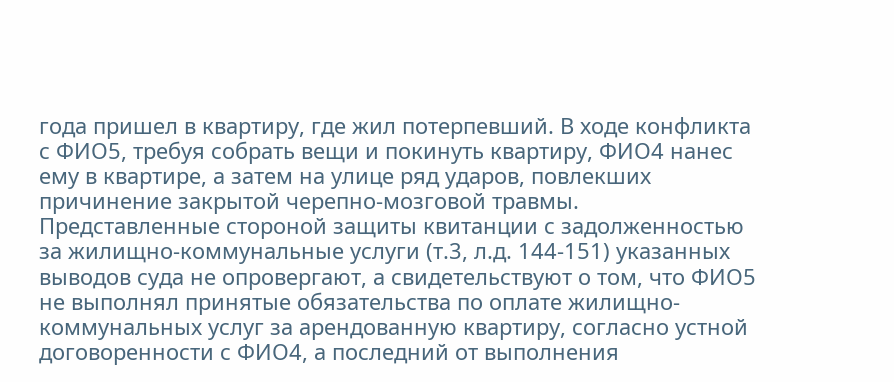года пришел в квартиру, где жил потерпевший. В ходе конфликта с ФИО5, требуя собрать вещи и покинуть квартиру, ФИО4 нанес ему в квартире, а затем на улице ряд ударов, повлекших причинение закрытой черепно-мозговой травмы. Представленные стороной защиты квитанции с задолженностью за жилищно-коммунальные услуги (т.3, л.д. 144-151) указанных выводов суда не опровергают, а свидетельствуют о том, что ФИО5 не выполнял принятые обязательства по оплате жилищно-коммунальных услуг за арендованную квартиру, согласно устной договоренности с ФИО4, а последний от выполнения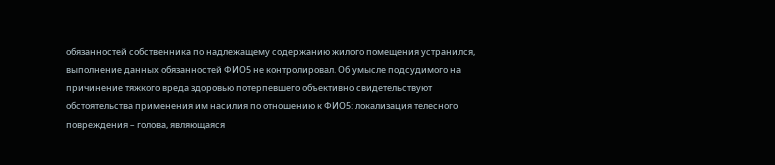обязанностей собственника по надлежащему содержанию жилого помещения устранился, выполнение данных обязанностей ФИО5 не контролировал. Об умысле подсудимого на причинение тяжкого вреда здоровью потерпевшего объективно свидетельствуют обстоятельства применения им насилия по отношению к ФИО5: локализация телесного повреждения – голова, являющаяся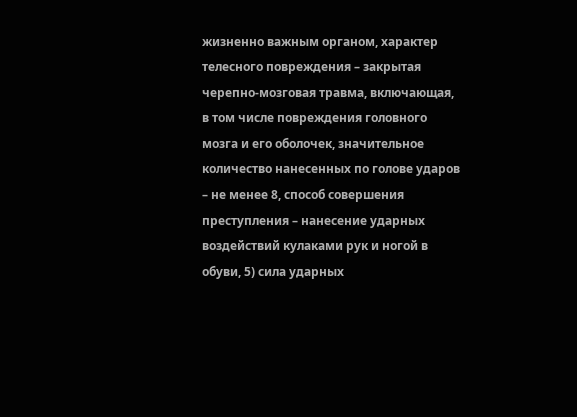жизненно важным органом, характер телесного повреждения – закрытая черепно-мозговая травма, включающая, в том числе повреждения головного мозга и его оболочек, значительное количество нанесенных по голове ударов – не менее 8, способ совершения преступления – нанесение ударных воздействий кулаками рук и ногой в обуви, 5) сила ударных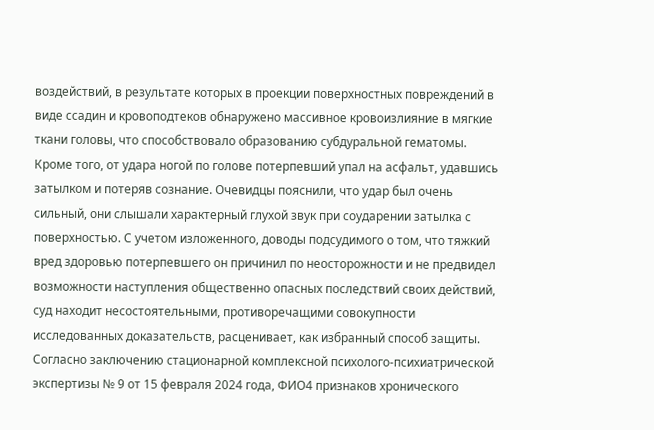воздействий, в результате которых в проекции поверхностных повреждений в виде ссадин и кровоподтеков обнаружено массивное кровоизлияние в мягкие ткани головы, что способствовало образованию субдуральной гематомы. Кроме того, от удара ногой по голове потерпевший упал на асфальт, удавшись затылком и потеряв сознание. Очевидцы пояснили, что удар был очень сильный, они слышали характерный глухой звук при соударении затылка с поверхностью. С учетом изложенного, доводы подсудимого о том, что тяжкий вред здоровью потерпевшего он причинил по неосторожности и не предвидел возможности наступления общественно опасных последствий своих действий, суд находит несостоятельными, противоречащими совокупности исследованных доказательств, расценивает, как избранный способ защиты. Согласно заключению стационарной комплексной психолого-психиатрической экспертизы № 9 от 15 февраля 2024 года, ФИО4 признаков хронического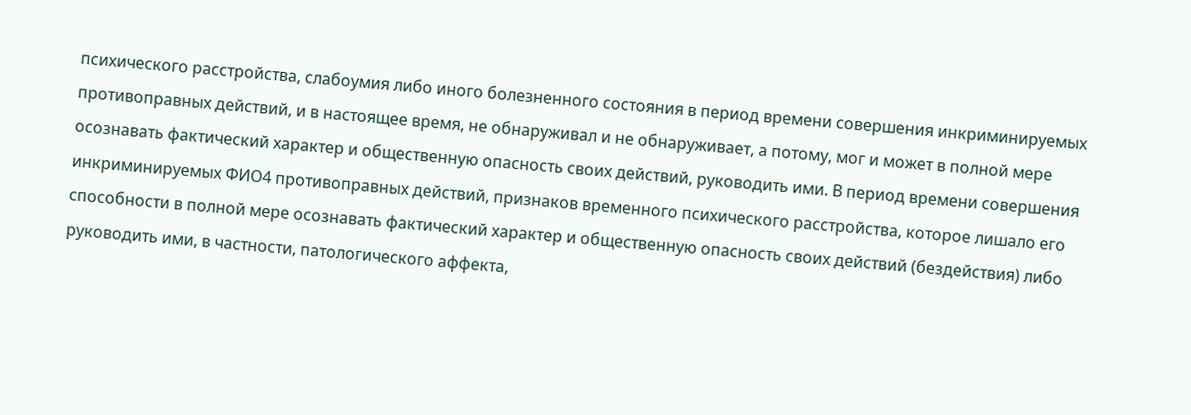психического расстройства, слабоумия либо иного болезненного состояния в период времени совершения инкриминируемых противоправных действий, и в настоящее время, не обнаруживал и не обнаруживает, а потому, мог и может в полной мере осознавать фактический характер и общественную опасность своих действий, руководить ими. В период времени совершения инкриминируемых ФИО4 противоправных действий, признаков временного психического расстройства, которое лишало его способности в полной мере осознавать фактический характер и общественную опасность своих действий (бездействия) либо руководить ими, в частности, патологического аффекта,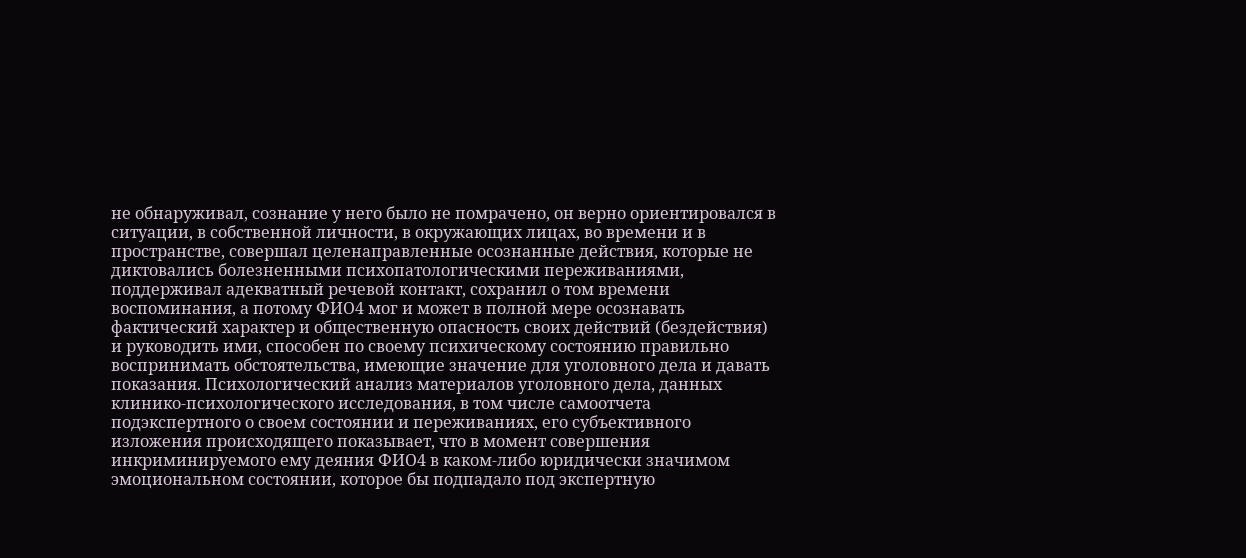не обнаруживал, сознание у него было не помрачено, он верно ориентировался в ситуации, в собственной личности, в окружающих лицах, во времени и в пространстве, совершал целенаправленные осознанные действия, которые не диктовались болезненными психопатологическими переживаниями, поддерживал адекватный речевой контакт, сохранил о том времени воспоминания, а потому ФИО4 мог и может в полной мере осознавать фактический характер и общественную опасность своих действий (бездействия) и руководить ими, способен по своему психическому состоянию правильно воспринимать обстоятельства, имеющие значение для уголовного дела и давать показания. Психологический анализ материалов уголовного дела, данных клинико-психологического исследования, в том числе самоотчета подэкспертного о своем состоянии и переживаниях, его субъективного изложения происходящего показывает, что в момент совершения инкриминируемого ему деяния ФИО4 в каком-либо юридически значимом эмоциональном состоянии, которое бы подпадало под экспертную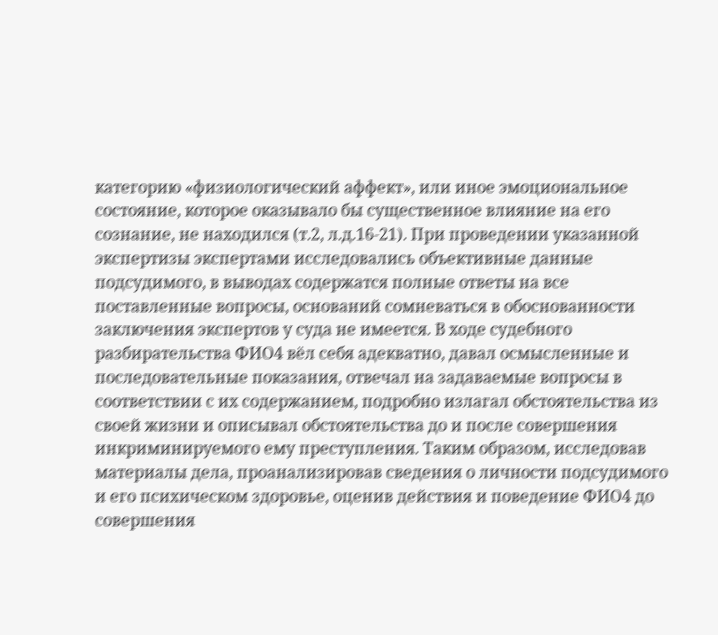категорию «физиологический аффект», или иное эмоциональное состояние, которое оказывало бы существенное влияние на его сознание, не находился (т.2, л.д.16-21). При проведении указанной экспертизы экспертами исследовались объективные данные подсудимого, в выводах содержатся полные ответы на все поставленные вопросы, оснований сомневаться в обоснованности заключения экспертов у суда не имеется. В ходе судебного разбирательства ФИО4 вёл себя адекватно, давал осмысленные и последовательные показания, отвечал на задаваемые вопросы в соответствии с их содержанием, подробно излагал обстоятельства из своей жизни и описывал обстоятельства до и после совершения инкриминируемого ему преступления. Таким образом, исследовав материалы дела, проанализировав сведения о личности подсудимого и его психическом здоровье, оценив действия и поведение ФИО4 до совершения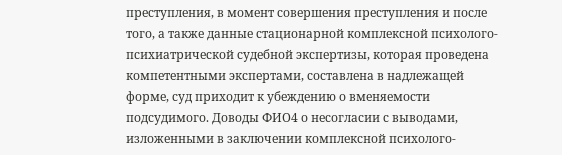преступления, в момент совершения преступления и после того, а также данные стационарной комплексной психолого-психиатрической судебной экспертизы, которая проведена компетентными экспертами, составлена в надлежащей форме, суд приходит к убеждению о вменяемости подсудимого. Доводы ФИО4 о несогласии с выводами, изложенными в заключении комплексной психолого-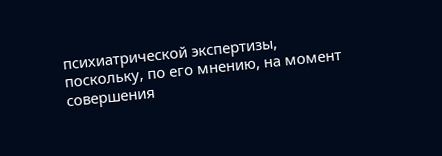психиатрической экспертизы, поскольку, по его мнению, на момент совершения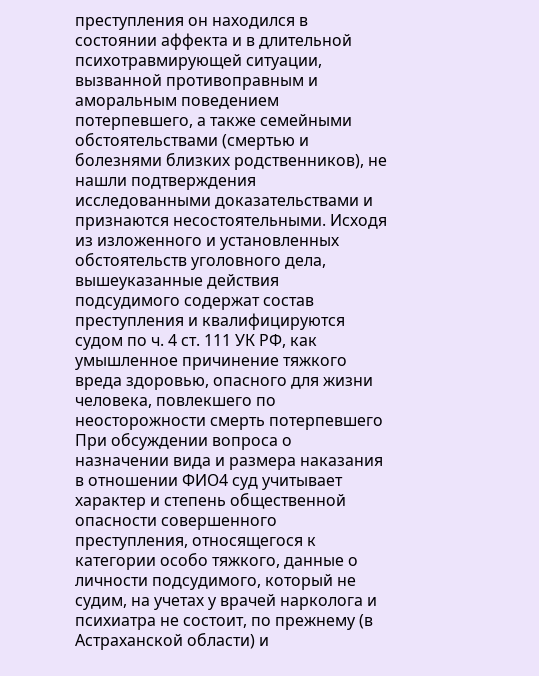преступления он находился в состоянии аффекта и в длительной психотравмирующей ситуации, вызванной противоправным и аморальным поведением потерпевшего, а также семейными обстоятельствами (смертью и болезнями близких родственников), не нашли подтверждения исследованными доказательствами и признаются несостоятельными. Исходя из изложенного и установленных обстоятельств уголовного дела, вышеуказанные действия подсудимого содержат состав преступления и квалифицируются судом по ч. 4 ст. 111 УК РФ, как умышленное причинение тяжкого вреда здоровью, опасного для жизни человека, повлекшего по неосторожности смерть потерпевшего При обсуждении вопроса о назначении вида и размера наказания в отношении ФИО4 суд учитывает характер и степень общественной опасности совершенного преступления, относящегося к категории особо тяжкого, данные о личности подсудимого, который не судим, на учетах у врачей нарколога и психиатра не состоит, по прежнему (в Астраханской области) и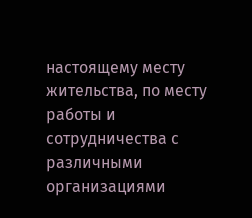настоящему месту жительства, по месту работы и сотрудничества с различными организациями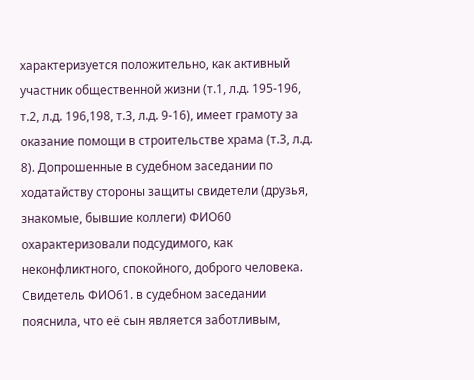характеризуется положительно, как активный участник общественной жизни (т.1, л.д. 195-196, т.2, л.д. 196,198, т.3, л.д. 9-16), имеет грамоту за оказание помощи в строительстве храма (т.3, л.д. 8). Допрошенные в судебном заседании по ходатайству стороны защиты свидетели (друзья, знакомые, бывшие коллеги) ФИО60 охарактеризовали подсудимого, как неконфликтного, спокойного, доброго человека. Свидетель ФИО61. в судебном заседании пояснила, что её сын является заботливым,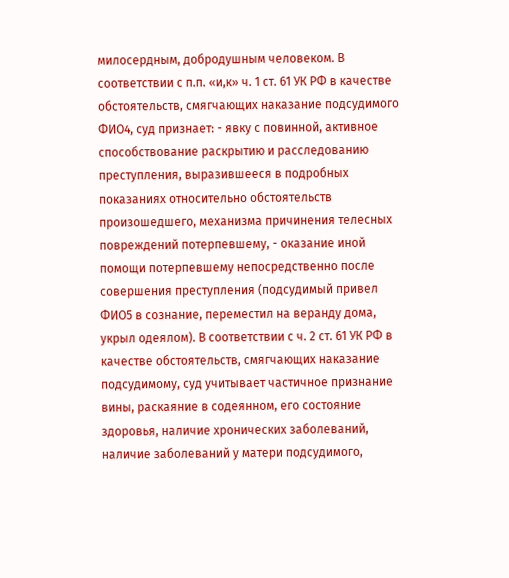милосердным, добродушным человеком. В соответствии с п.п. «и,к» ч. 1 ст. 61 УК РФ в качестве обстоятельств, смягчающих наказание подсудимого ФИО4, суд признает: - явку с повинной, активное способствование раскрытию и расследованию преступления, выразившееся в подробных показаниях относительно обстоятельств произошедшего, механизма причинения телесных повреждений потерпевшему, - оказание иной помощи потерпевшему непосредственно после совершения преступления (подсудимый привел ФИО5 в сознание, переместил на веранду дома, укрыл одеялом). В соответствии с ч. 2 ст. 61 УК РФ в качестве обстоятельств, смягчающих наказание подсудимому, суд учитывает частичное признание вины, раскаяние в содеянном, его состояние здоровья, наличие хронических заболеваний, наличие заболеваний у матери подсудимого,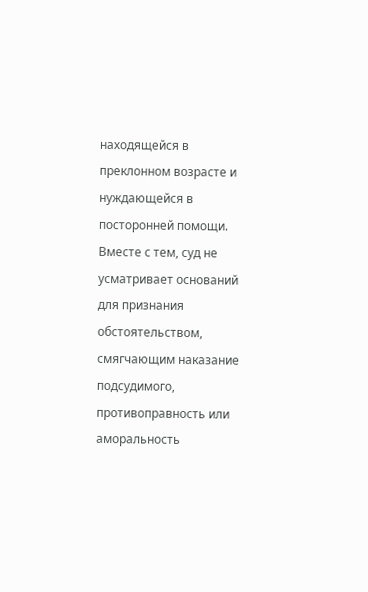находящейся в преклонном возрасте и нуждающейся в посторонней помощи. Вместе с тем, суд не усматривает оснований для признания обстоятельством, смягчающим наказание подсудимого, противоправность или аморальность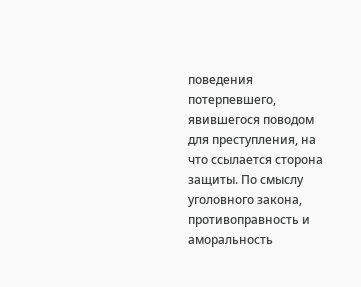поведения потерпевшего, явившегося поводом для преступления, на что ссылается сторона защиты. По смыслу уголовного закона, противоправность и аморальность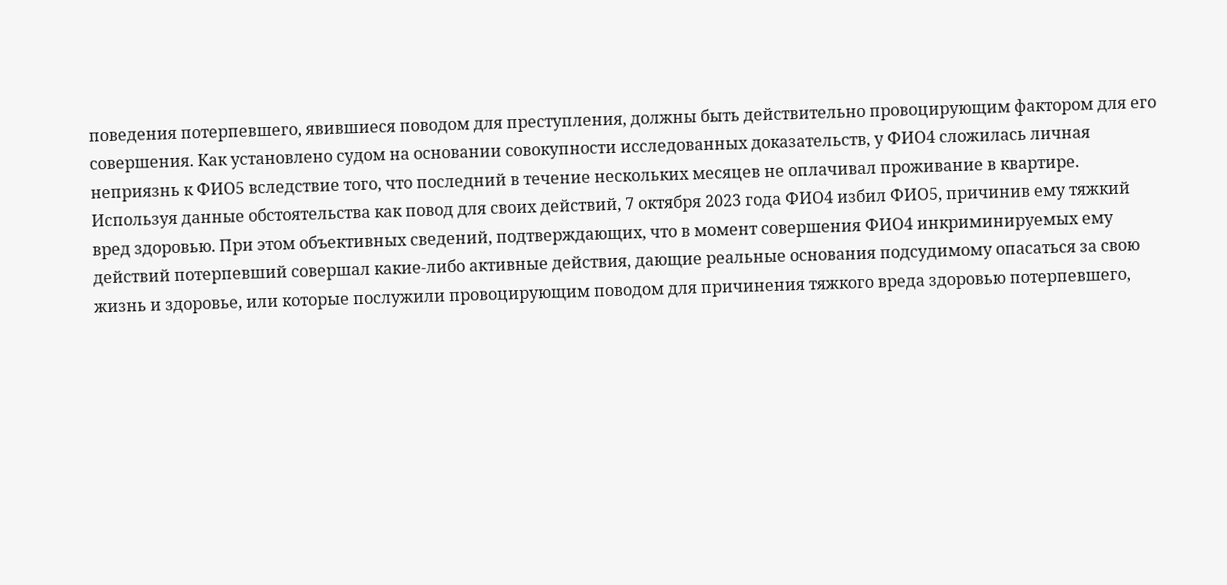поведения потерпевшего, явившиеся поводом для преступления, должны быть действительно провоцирующим фактором для его совершения. Как установлено судом на основании совокупности исследованных доказательств, у ФИО4 сложилась личная неприязнь к ФИО5 вследствие того, что последний в течение нескольких месяцев не оплачивал проживание в квартире. Используя данные обстоятельства как повод для своих действий, 7 октября 2023 года ФИО4 избил ФИО5, причинив ему тяжкий вред здоровью. При этом объективных сведений, подтверждающих, что в момент совершения ФИО4 инкриминируемых ему действий потерпевший совершал какие-либо активные действия, дающие реальные основания подсудимому опасаться за свою жизнь и здоровье, или которые послужили провоцирующим поводом для причинения тяжкого вреда здоровью потерпевшего,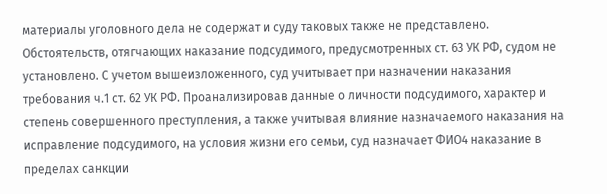материалы уголовного дела не содержат и суду таковых также не представлено. Обстоятельств, отягчающих наказание подсудимого, предусмотренных ст. 63 УК РФ, судом не установлено. С учетом вышеизложенного, суд учитывает при назначении наказания требования ч.1 ст. 62 УК РФ. Проанализировав данные о личности подсудимого, характер и степень совершенного преступления, а также учитывая влияние назначаемого наказания на исправление подсудимого, на условия жизни его семьи, суд назначает ФИО4 наказание в пределах санкции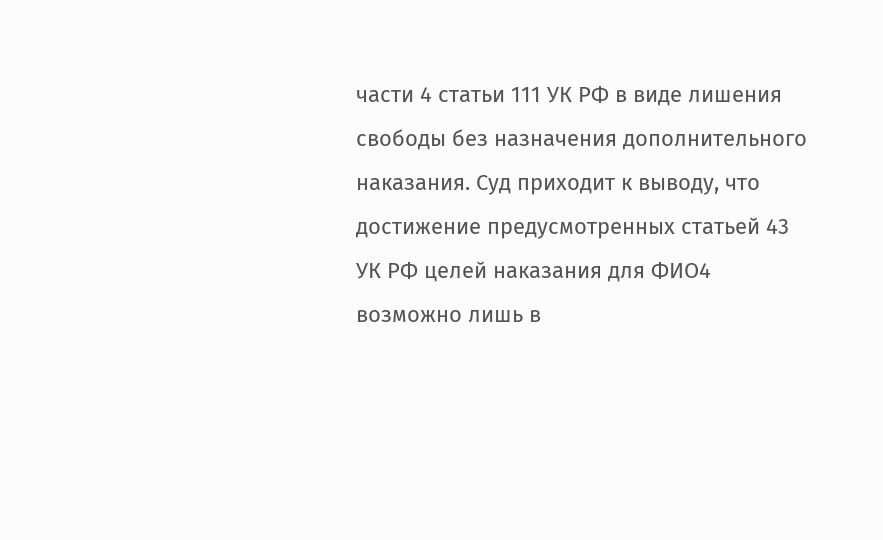части 4 статьи 111 УК РФ в виде лишения свободы без назначения дополнительного наказания. Суд приходит к выводу, что достижение предусмотренных статьей 43 УК РФ целей наказания для ФИО4 возможно лишь в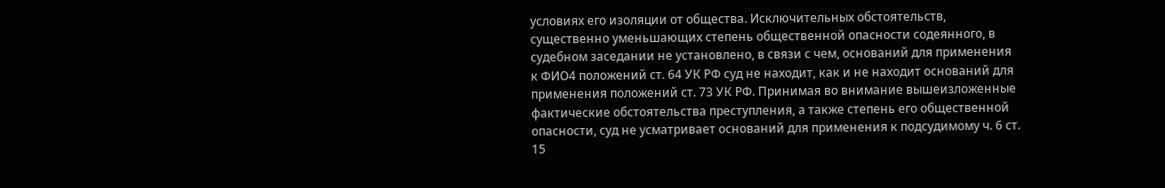условиях его изоляции от общества. Исключительных обстоятельств, существенно уменьшающих степень общественной опасности содеянного, в судебном заседании не установлено, в связи с чем, оснований для применения к ФИО4 положений ст. 64 УК РФ суд не находит, как и не находит оснований для применения положений ст. 73 УК РФ. Принимая во внимание вышеизложенные фактические обстоятельства преступления, а также степень его общественной опасности, суд не усматривает оснований для применения к подсудимому ч. 6 ст. 15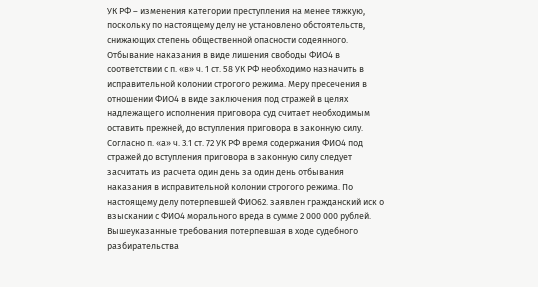УК РФ – изменения категории преступления на менее тяжкую, поскольку по настоящему делу не установлено обстоятельств, снижающих степень общественной опасности содеянного. Отбывание наказания в виде лишения свободы ФИО4 в соответствии с п. «в» ч. 1 ст. 58 УК РФ необходимо назначить в исправительной колонии строгого режима. Меру пресечения в отношении ФИО4 в виде заключения под стражей в целях надлежащего исполнения приговора суд считает необходимым оставить прежней, до вступления приговора в законную силу. Согласно п. «а» ч. 3.1 ст. 72 УК РФ время содержания ФИО4 под стражей до вступления приговора в законную силу следует засчитать из расчета один день за один день отбывания наказания в исправительной колонии строгого режима. По настоящему делу потерпевшей ФИО62. заявлен гражданский иск о взыскании с ФИО4 морального вреда в сумме 2 000 000 рублей. Вышеуказанные требования потерпевшая в ходе судебного разбирательства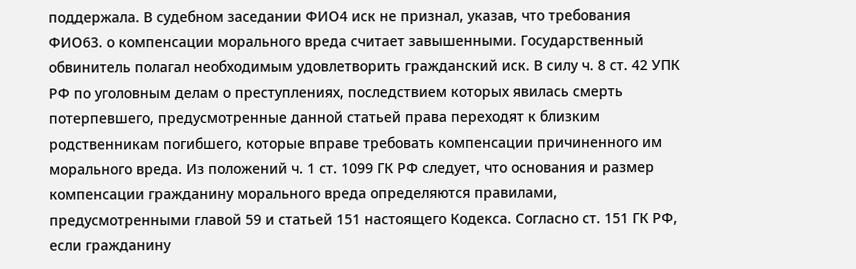поддержала. В судебном заседании ФИО4 иск не признал, указав, что требования ФИО63. о компенсации морального вреда считает завышенными. Государственный обвинитель полагал необходимым удовлетворить гражданский иск. В силу ч. 8 ст. 42 УПК РФ по уголовным делам о преступлениях, последствием которых явилась смерть потерпевшего, предусмотренные данной статьей права переходят к близким родственникам погибшего, которые вправе требовать компенсации причиненного им морального вреда. Из положений ч. 1 ст. 1099 ГК РФ следует, что основания и размер компенсации гражданину морального вреда определяются правилами, предусмотренными главой 59 и статьей 151 настоящего Кодекса. Согласно ст. 151 ГК РФ, если гражданину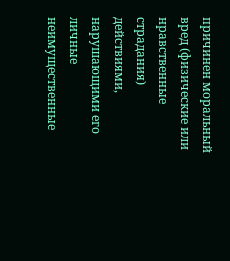причинен моральный вред (физические или нравственные страдания) действиями, нарушающими его личные неимущественные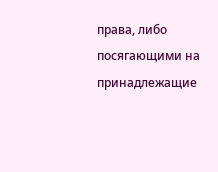права, либо посягающими на принадлежащие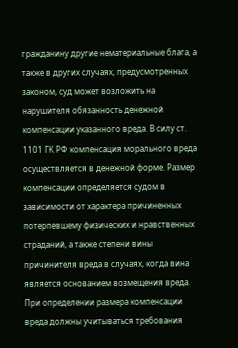гражданину другие нематериальные блага, а также в других случаях, предусмотренных законом, суд может возложить на нарушителя обязанность денежной компенсации указанного вреда. В силу ст. 1101 ГК РФ компенсация морального вреда осуществляется в денежной форме. Размер компенсации определяется судом в зависимости от характера причиненных потерпевшему физических и нравственных страданий, а также степени вины причинителя вреда в случаях, когда вина является основанием возмещения вреда. При определении размера компенсации вреда должны учитываться требования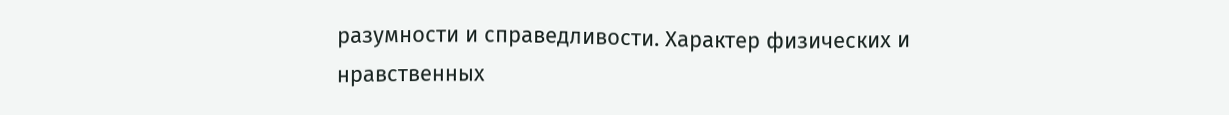разумности и справедливости. Характер физических и нравственных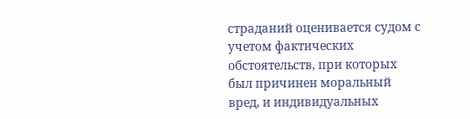страданий оценивается судом с учетом фактических обстоятельств, при которых был причинен моральный вред, и индивидуальных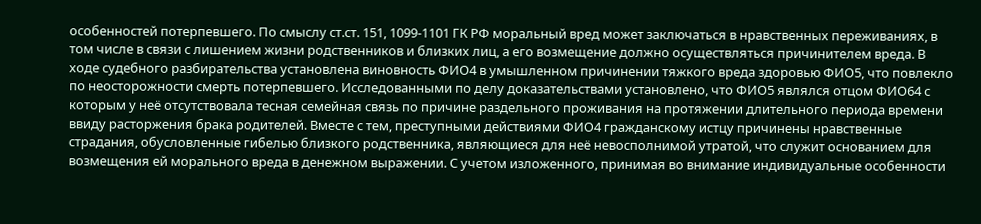особенностей потерпевшего. По смыслу ст.ст. 151, 1099-1101 ГК РФ моральный вред может заключаться в нравственных переживаниях, в том числе в связи с лишением жизни родственников и близких лиц, а его возмещение должно осуществляться причинителем вреда. В ходе судебного разбирательства установлена виновность ФИО4 в умышленном причинении тяжкого вреда здоровью ФИО5, что повлекло по неосторожности смерть потерпевшего. Исследованными по делу доказательствами установлено, что ФИО5 являлся отцом ФИО64 с которым у неё отсутствовала тесная семейная связь по причине раздельного проживания на протяжении длительного периода времени ввиду расторжения брака родителей. Вместе с тем, преступными действиями ФИО4 гражданскому истцу причинены нравственные страдания, обусловленные гибелью близкого родственника, являющиеся для неё невосполнимой утратой, что служит основанием для возмещения ей морального вреда в денежном выражении. С учетом изложенного, принимая во внимание индивидуальные особенности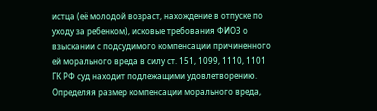истца (её молодой возраст, нахождение в отпуске по уходу за ребенком), исковые требования ФИО3 о взыскании с подсудимого компенсации причиненного ей морального вреда в силу ст. 151, 1099, 1110, 1101 ГК РФ суд находит подлежащими удовлетворению. Определяя размер компенсации морального вреда,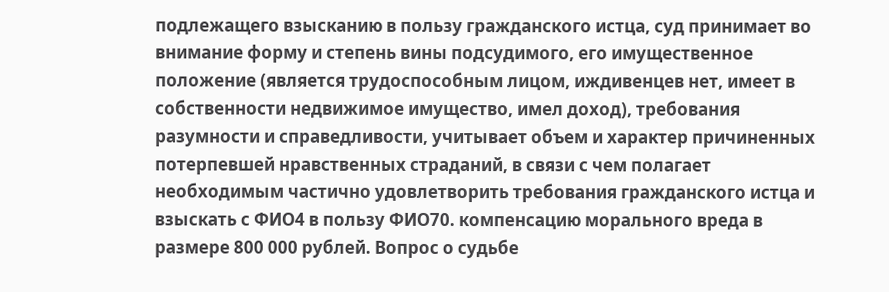подлежащего взысканию в пользу гражданского истца, суд принимает во внимание форму и степень вины подсудимого, его имущественное положение (является трудоспособным лицом, иждивенцев нет, имеет в собственности недвижимое имущество, имел доход), требования разумности и справедливости, учитывает объем и характер причиненных потерпевшей нравственных страданий, в связи с чем полагает необходимым частично удовлетворить требования гражданского истца и взыскать с ФИО4 в пользу ФИО70. компенсацию морального вреда в размере 800 000 рублей. Вопрос о судьбе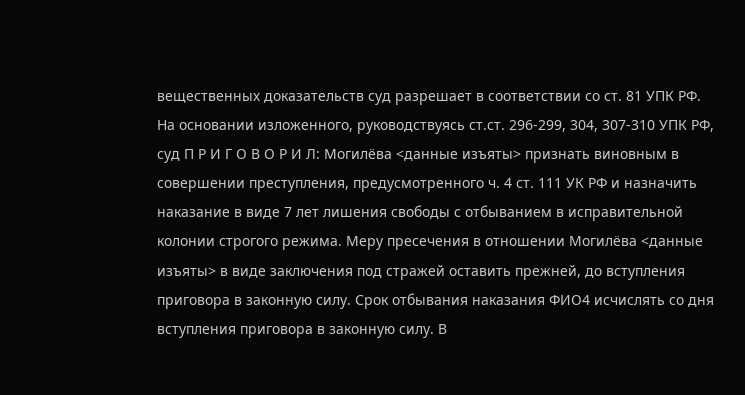вещественных доказательств суд разрешает в соответствии со ст. 81 УПК РФ. На основании изложенного, руководствуясь ст.ст. 296-299, 304, 307-310 УПК РФ, суд П Р И Г О В О Р И Л: Могилёва <данные изъяты> признать виновным в совершении преступления, предусмотренного ч. 4 ст. 111 УК РФ и назначить наказание в виде 7 лет лишения свободы с отбыванием в исправительной колонии строгого режима. Меру пресечения в отношении Могилёва <данные изъяты> в виде заключения под стражей оставить прежней, до вступления приговора в законную силу. Срок отбывания наказания ФИО4 исчислять со дня вступления приговора в законную силу. В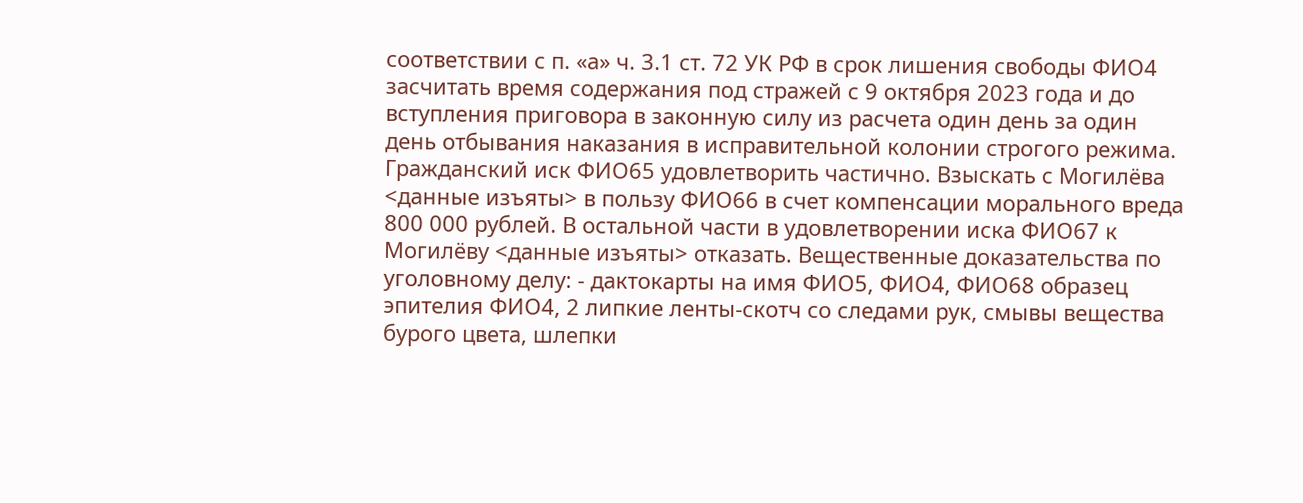соответствии с п. «а» ч. 3.1 ст. 72 УК РФ в срок лишения свободы ФИО4 засчитать время содержания под стражей с 9 октября 2023 года и до вступления приговора в законную силу из расчета один день за один день отбывания наказания в исправительной колонии строгого режима. Гражданский иск ФИО65 удовлетворить частично. Взыскать с Могилёва <данные изъяты> в пользу ФИО66 в счет компенсации морального вреда 800 000 рублей. В остальной части в удовлетворении иска ФИО67 к Могилёву <данные изъяты> отказать. Вещественные доказательства по уголовному делу: - дактокарты на имя ФИО5, ФИО4, ФИО68 образец эпителия ФИО4, 2 липкие ленты-скотч со следами рук, смывы вещества бурого цвета, шлепки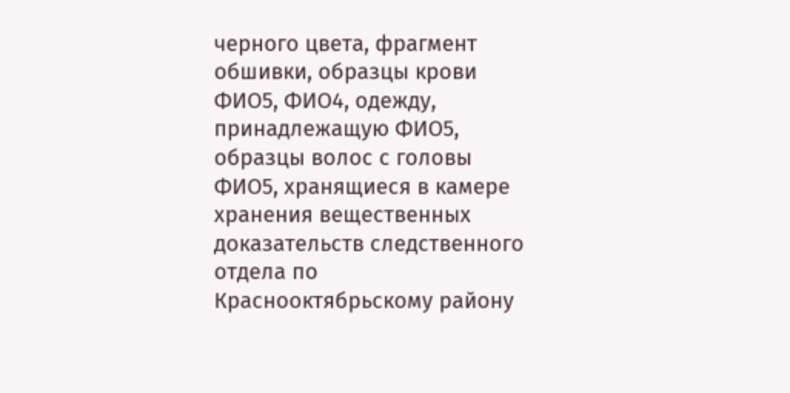черного цвета, фрагмент обшивки, образцы крови ФИО5, ФИО4, одежду, принадлежащую ФИО5, образцы волос с головы ФИО5, хранящиеся в камере хранения вещественных доказательств следственного отдела по Краснооктябрьскому району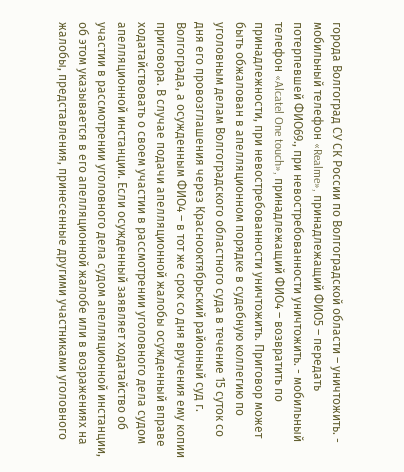города Волгоград СУ СК России по Волгоградской области – уничтожить. - мобильный телефон «Realme», принадлежащий ФИО5 – передать потерпевшей ФИО69., при невостребованности уничтожить. - мобильный телефон «Alcatel One touch», принадлежащий ФИО4 – возвратить по принадлежности, при невостребованности уничтожить. Приговор может быть обжалован в апелляционном порядке в судебную коллегию по уголовным делам Волгоградского областного суда в течение 15 суток со дня его провозглашения через Краснооктябрьский районный суд г. Волгограда, а осужденным ФИО4 – в тот же срок со дня вручения ему копии приговора. В случае подачи апелляционной жалобы осужденный вправе ходатайствовать о своем участии в рассмотрении уголовного дела судом апелляционной инстанции. Если осужденный заявляет ходатайство об участии в рассмотрении уголовного дела судом апелляционной инстанции, об этом указывается в его апелляционной жалобе или в возражениях на жалобы, представления, принесенные другими участниками уголовного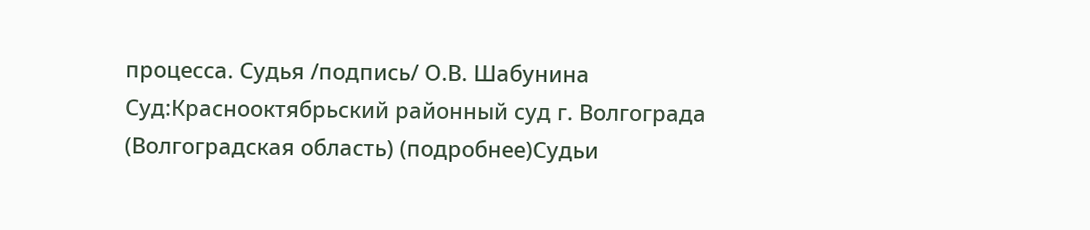процесса. Судья /подпись/ О.В. Шабунина Суд:Краснооктябрьский районный суд г. Волгограда (Волгоградская область) (подробнее)Судьи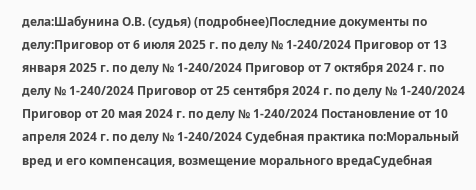дела:Шабунина О.В. (судья) (подробнее)Последние документы по делу:Приговор от 6 июля 2025 г. по делу № 1-240/2024 Приговор от 13 января 2025 г. по делу № 1-240/2024 Приговор от 7 октября 2024 г. по делу № 1-240/2024 Приговор от 25 сентября 2024 г. по делу № 1-240/2024 Приговор от 20 мая 2024 г. по делу № 1-240/2024 Постановление от 10 апреля 2024 г. по делу № 1-240/2024 Судебная практика по:Моральный вред и его компенсация, возмещение морального вредаСудебная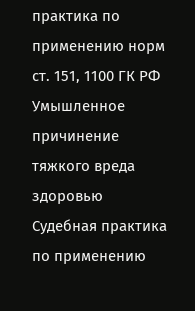практика по применению норм ст. 151, 1100 ГК РФ Умышленное причинение тяжкого вреда здоровью Судебная практика по применению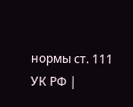нормы ст. 111 УК РФ |